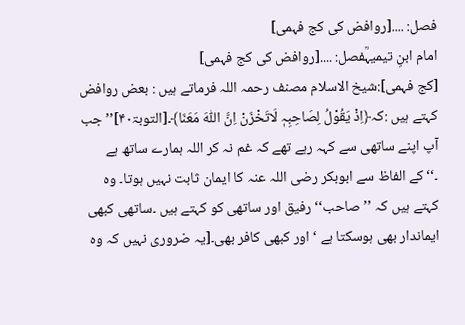فصل: ....[روافض کی کج فہمی]
امام ابنِ تیمیہؒفصل: ....[روافض کی کج فہمی]
[کج فہمی]:شیخ الاسلام مصنف رحمہ اللہ فرماتے ہیں : بعض روافض کہتے ہیں :کہ﴿اِذْ یَقُوْلُ لِصَاحِبِہٖ لَاتَخْزَنْ اِنَّ اللّٰہَ مَعَنَا﴾۔[التوبۃ۴۰]’’جب آپ اپنے ساتھی سے کہہ رہے تھے کہ غم نہ کر اللہ ہمارے ساتھ ہے ۔‘‘کے الفاظ سے ابوبکر رضی اللہ عنہ کا ایمان ثابت نہیں ہوتا۔ وہ کہتے ہیں کہ ’’ صاحب‘‘ رفیق اور ساتھی کو کہتے ہیں ۔ساتھی کبھی ایماندار بھی ہوسکتا ہے ‘ اور کبھی کافر بھی۔[یہ ضروری نہیں کہ وہ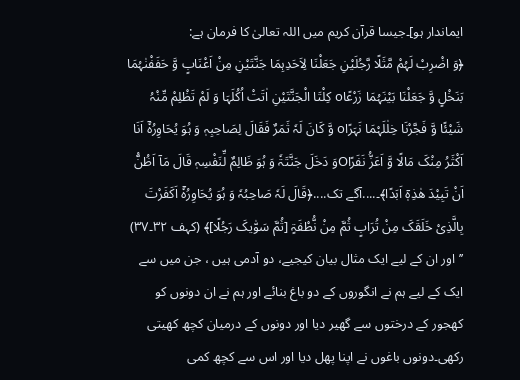ایماندار ہو]۔جیسا قرآن کریم میں اللہ تعالیٰ کا فرمان ہے:
﴿وَ اضْرِبْ لَہُمْ مَّثَلًا رَّجُلَیْنِ جَعَلْنَا لِاَحَدِہِمَا جَنَّتَیْنِ مِنْ اَعْنَابٍ وَّ حَفَفْنٰہُمَا بَنَخْلٍ وَّ جَعَلْنَا بَیْنَہُمَا زَرْعًاo کِلْتَا الْجَنَّتَیْنِ اٰتَتْ اُکُلَہَا وَ لَمْ تَظْلِمْ مِّنْہُ شَیْئًا وَّ فَجَّرْنَا خِلٰلَہْمَا نَہَرًاo وَّ کَانَ لَہٗ ثَمَرٌ فَقَالَ لِصَاحِبِہٖ وَ ہُوَ یُحَاوِرُہٗٓ اَنَا اَکْثَرُ مِنْکَ مَالًا وَّ اَعَزُّ نَفَرًاOوَ دَخَلَ جَنَّتَۃٗ وَ ہُوَ ظَالِمٌ لِّنَفْسِہٖ قَالَ مَآ اَظُنُّ اَنْ تَبِیْدَ ھٰذِہٖٓ اَبَدًا﴾۔....آگے تک....﴿قَالَ لَہٗ صَاحِبُہٗ وَ ہُوَ یُحَاوِرُہٗٓ اَکَفَرْتَ بِالَّذِیْ خَلَقَکَ مِنْ تُرَابٍ ثُمَّ مِنْ نُّطْفَۃٍ [ثُمَّ سَوّٰیکَ رَجُلًا]﴾ (کہف ۳۲۔۳۷)
’’اور ان کے لیے ایک مثال بیان کیجیے، دو آدمی ہیں ، جن میں سے ایک کے لیے ہم نے انگوروں کے دو باغ بنائے اور ہم نے ان دونوں کو کھجور کے درختوں سے گھیر دیا اور دونوں کے درمیان کچھ کھیتی رکھی۔دونوں باغوں نے اپنا پھل دیا اور اس سے کچھ کمی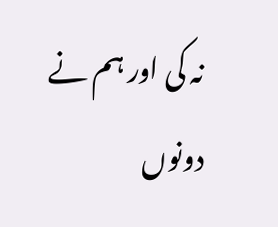نہ کی اور ہم نے دونوں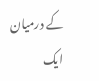کے درمیان ایک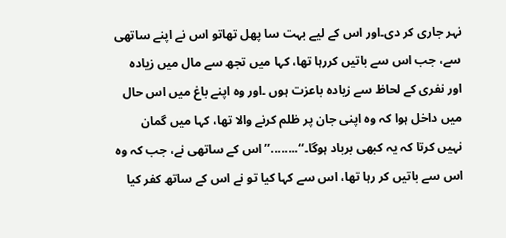نہر جاری کر دی۔اور اس کے لیے بہت سا پھل تھاتو اس نے اپنے ساتھی سے، جب اس سے باتیں کررہا تھا، کہا میں تجھ سے مال میں زیادہ اور نفری کے لحاظ سے زیادہ باعزت ہوں ۔اور وہ اپنے باغ میں اس حال میں داخل ہوا کہ وہ اپنی جان پر ظلم کرنے والا تھا، کہا میں گمان نہیں کرتا کہ یہ کبھی برباد ہوگا۔‘‘........’’اس کے ساتھی نے، جب کہ وہ اس سے باتیں کر رہا تھا، اس سے کہا کیا تو نے اس کے ساتھ کفر کیا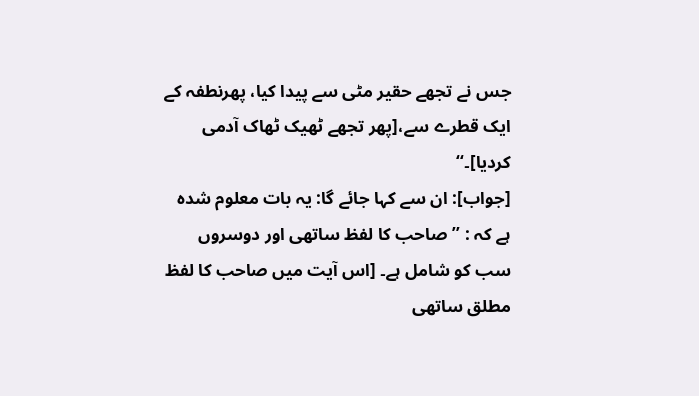جس نے تجھے حقیر مٹی سے پیدا کیا، پھرنطفہ کے ایک قطرے سے،[پھر تجھے ٹھیک ٹھاک آدمی کردیا]۔‘‘
[جواب]: ان سے کہا جائے گا: یہ بات معلوم شدہ ہے کہ : ’’صاحب کا لفظ ساتھی اور دوسروں سب کو شامل ہے۔ [اس آیت میں صاحب کا لفظ مطلق ساتھی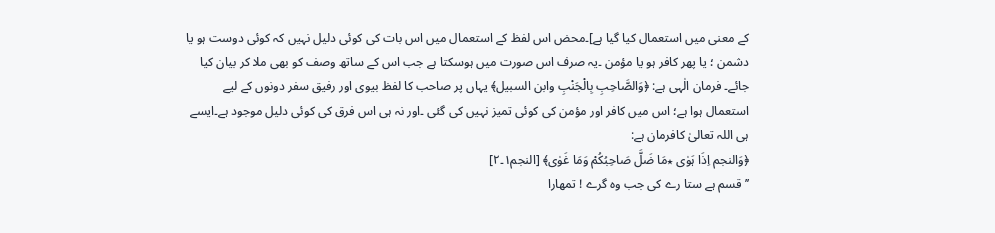کے معنی میں استعمال کیا گیا ہے]۔محض اس لفظ کے استعمال میں اس بات کی کوئی دلیل نہیں کہ کوئی دوست ہو یا دشمن ؛ یا پھر کافر ہو یا مؤمن ۔یہ صرف اس صورت میں ہوسکتا ہے جب اس کے ساتھ وصف کو بھی ملا کر بیان کیا جائے۔ فرمان الٰہی ہے: ﴿وَالصَّاحِبِ بِالْجَنْبِ وابن السبیل﴾ یہاں پر صاحب کا لفظ بیوی اور رفیق سفر دونوں کے لیے استعمال ہوا ہے؛ اس میں کافر اور مؤمن کی کوئی تمیز نہیں کی گئی ۔اور نہ ہی اس فرق کی کوئی دلیل موجود ہے۔ایسے ہی اللہ تعالیٰ کافرمان ہے:
﴿وَالنجم اِذَا ہَوٰی ٭مَا ضَلَّ صَاحِبُکُمْ وَمَا غَوٰی﴾ [النجم۱۔۲]
’’قسم ہے ستا رے کی جب وہ گرے ! تمھارا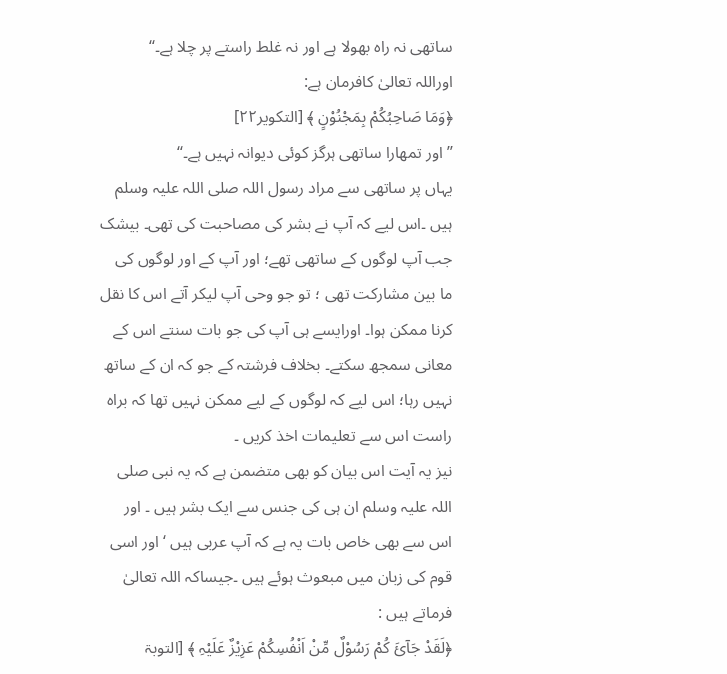ساتھی نہ راہ بھولا ہے اور نہ غلط راستے پر چلا ہے۔‘‘
اوراللہ تعالیٰ کافرمان ہے:
﴿وَمَا صَاحِبُکُمْ بِمَجْنُوْنٍ ﴾ [التکویر۲۲]
’’اور تمھارا ساتھی ہرگز کوئی دیوانہ نہیں ہے۔‘‘
یہاں پر ساتھی سے مراد رسول اللہ صلی اللہ علیہ وسلم ہیں ۔اس لیے کہ آپ نے بشر کی مصاحبت کی تھی۔ بیشک جب آپ لوگوں کے ساتھی تھے؛ اور آپ کے اور لوگوں کی ما بین مشارکت تھی ؛ تو جو وحی آپ لیکر آتے اس کا نقل کرنا ممکن ہوا۔ اورایسے ہی آپ کی جو بات سنتے اس کے معانی سمجھ سکتے۔ بخلاف فرشتہ کے جو کہ ان کے ساتھ نہیں رہا؛ اس لیے کہ لوگوں کے لیے ممکن نہیں تھا کہ براہ راست اس سے تعلیمات اخذ کریں ۔
نیز یہ آیت اس بیان کو بھی متضمن ہے کہ یہ نبی صلی اللہ علیہ وسلم ان ہی کی جنس سے ایک بشر ہیں ۔ اور اس سے بھی خاص بات یہ ہے کہ آپ عربی ہیں ‘ اور اسی قوم کی زبان میں مبعوث ہوئے ہیں ۔جیساکہ اللہ تعالیٰ فرماتے ہیں :
﴿لَقَدْ جَآئَ کُمْ رَسُوْلٌ مِّنْ اَنْفُسِکُمْ عَزِیْزٌ عَلَیْہِ ﴾ [التوبۃ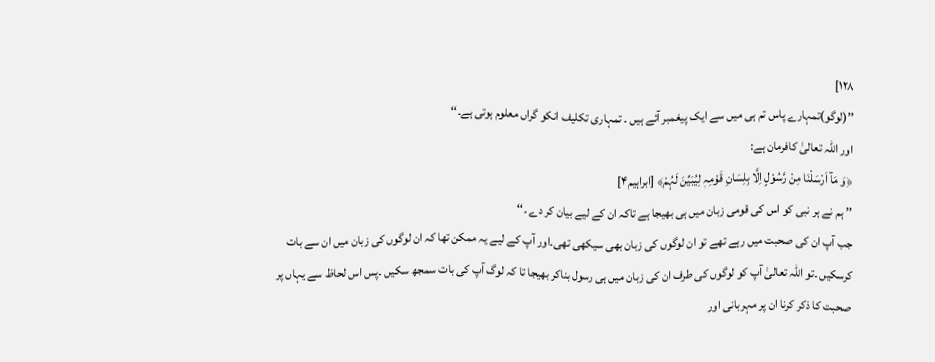۱۲۸]
’’(لوگو)تمہارے پاس تم ہی میں سے ایک پیغمبر آئے ہیں ۔ تمہاری تکلیف انکو گراں معلوم ہوتی ہے۔‘‘
اور اللہ تعالیٰ کافرمان ہے:
﴿وَ مَآ اَرْسَلْنَا مِنْ رَّسُوْلٍ اِلَّا بِلِسَانِ قَوْمِہٖ لِیُبَیِّنَ لَہُمْ﴾ [ابراہیم۴]
’’ ہم نے ہر نبی کو اس کی قومی زبان میں ہی بھیجا ہے تاکہ ان کے لیے بیان کر دے ۔‘‘
جب آپ ان کی صحبت میں رہے تھے تو ان لوگوں کی زبان بھی سیکھی تھی۔اور آپ کے لیے یہ ممکن تھا کہ ان لوگوں کی زبان میں ان سے بات کرسکیں ۔تو اللہ تعالیٰ آپ کو لوگوں کی طرف ان کی زبان میں ہی رسول بناکر بھیجا تا کہ لوگ آپ کی بات سمجھ سکیں ۔پس اس لحاظ سے یہاں پر صحبت کا ذکر کرنا ان پر مہربانی اور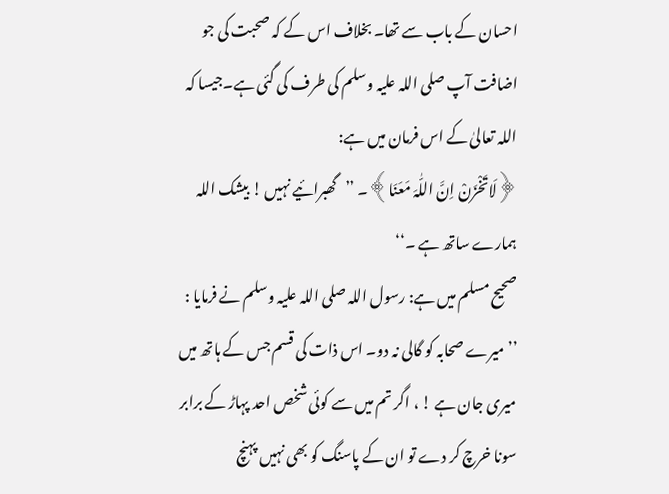احسان کے باب سے تھا۔ بخلاف اس کے کہ صحبت کی جو اضافت آپ صلی اللہ علیہ وسلم کی طرف کی گئی ہے۔جیسا کہ اللہ تعالیٰ کے اس فرمان میں ہے:
﴿لَاتَخْزَنْ اِنَّ اللّٰہَ مَعَنَا﴾۔ ’’گھبرائیے نہیں ! بیشک اللہ ہمارے ساتھ ہے ۔‘‘
صحیح مسلم میں ہے: رسول اللہ صلی اللہ علیہ وسلم نے فرمایا :
’’ میرے صحابہ کو گالی نہ دو۔ اس ذات کی قسم جس کے ہاتھ میں میری جان ہے ! ، اگر تم میں سے کوئی شخص احد پہاڑ کے برابر سونا خرچ کر دے تو ان کے پاسنگ کو بھی نہیں پہنچ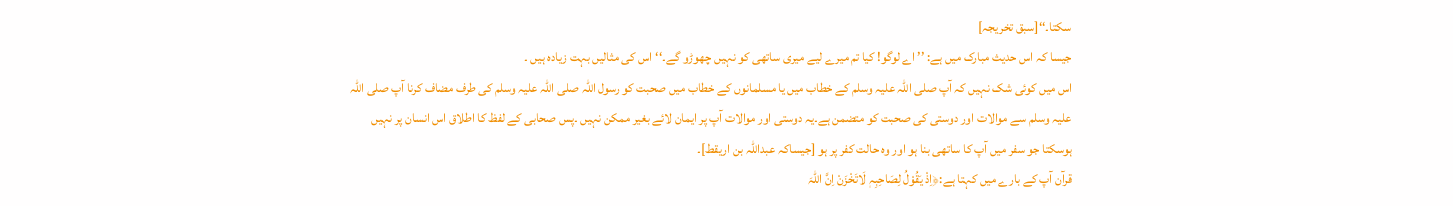سکتا۔‘‘[سبق تخریجہ]
جیسا کہ اس حدیث مبارک میں ہے: ’’ اے لوگو! کیا تم میرے لیے میری ساتھی کو نہیں چھوڑو گے۔‘‘اس کی مثالیں بہت زیادہ ہیں ۔
اس میں کوئی شک نہیں کہ آپ صلی اللہ علیہ وسلم کے خطاب میں یا مسلمانوں کے خطاب میں صحبت کو رسول اللہ صلی اللہ علیہ وسلم کی طرف مضاف کرنا آپ صلی اللہ علیہ وسلم سے موالات اور دوستی کی صحبت کو متضمن ہے۔یہ دوستی اور موالات آپ پر ایمان لائے بغیر ممکن نہیں ۔پس صحابی کے لفظ کا اطلاق اس انسان پر نہیں ہوسکتا جو سفر میں آپ کا ساتھی بنا ہو اور وہ حالت کفر پر ہو [جیساکہ عبداللہ بن اریقط]۔
قرآن آپ کے بارے میں کہتا ہے:﴿اِذْ یَقُوْلُ لِصَاحِبِہٖ لَاتَخْزَنْ اِنَّ اللّٰہَ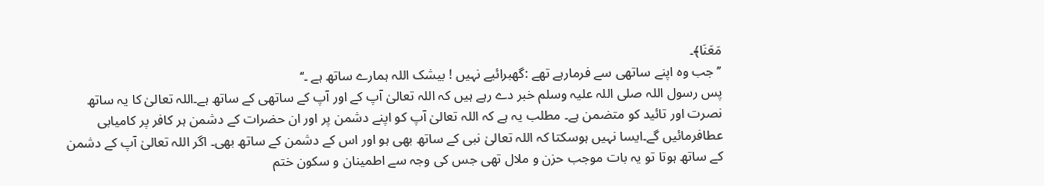مَعَنَا﴾۔
’’ جب وہ اپنے ساتھی سے فرمارہے تھے :گھبرائیے نہیں ! بیشک اللہ ہمارے ساتھ ہے ۔‘‘
پس رسول اللہ صلی اللہ علیہ وسلم خبر دے رہے ہیں کہ اللہ تعالیٰ آپ کے اور آپ کے ساتھی کے ساتھ ہے۔اللہ تعالیٰ کا یہ ساتھ نصرت اور تائید کو متضمن ہے۔ مطلب یہ ہے کہ اللہ تعالیٰ آپ کو اپنے دشمن پر اور ان حضرات کے دشمن ہر کافر پر کامیابی عطافرمائیں گے۔ایسا نہیں ہوسکتا کہ اللہ تعالیٰ نبی کے ساتھ بھی ہو اور اس کے دشمن کے ساتھ بھی۔ اگر اللہ تعالیٰ آپ کے دشمن کے ساتھ ہوتا تو یہ بات موجب حزن و ملال تھی جس کی وجہ سے اطمینان و سکون ختم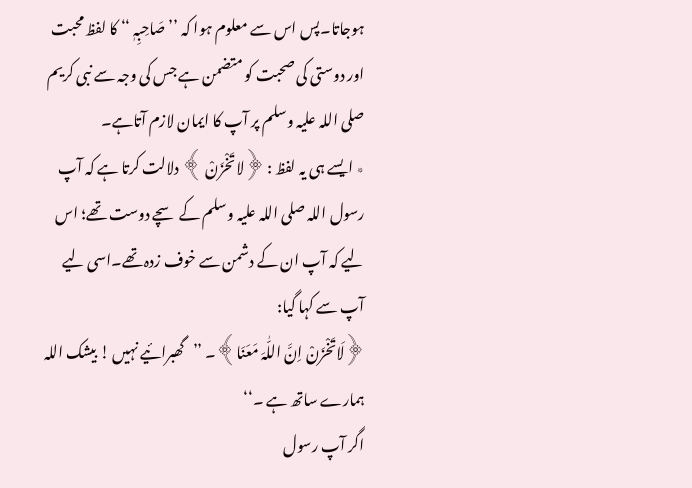ہوجاتا۔پس اس سے معلوم ہوا کہ ’’صَاحِبِہٖ ‘‘ کا لفظ محبت اور دوستی کی صحبت کو متضمن ہے جس کی وجہ سے نبی کریم صلی اللہ علیہ وسلم پر آپ کا ایمان لازم آتاہے۔
٭ ایسے ہی یہ لفظ : ﴿لاتَخْزَنْ ﴾ دلالت کرتا ہے کہ آپ رسول اللہ صلی اللہ علیہ وسلم کے سچے دوست تھے؛ اس لیے کہ آپ ان کے دشمن سے خوف زدہ تھے۔اسی لیے آپ سے کہا گیا:
﴿لَاتَخْزَنْ اِنَّ اللّٰہَ مَعَنَا﴾۔ ’’گھبرائیے نہیں ! بیشک اللہ ہمارے ساتھ ہے ۔‘‘
اگر آپ رسول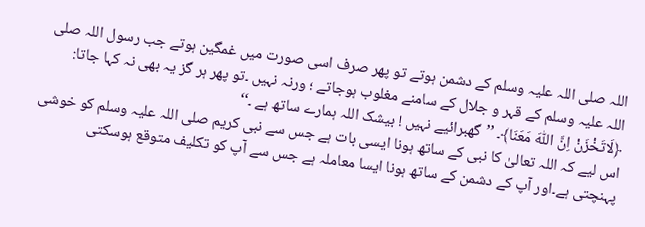اللہ صلی اللہ علیہ وسلم کے دشمن ہوتے تو پھر صرف اسی صورت میں غمگین ہوتے جب رسول اللہ صلی اللہ علیہ وسلم کے قہر و جلال کے سامنے مغلوب ہوجاتے ؛ ورنہ نہیں ۔تو پھر ہر گز یہ بھی نہ کہا جاتا:
﴿لَاتَخْزَنْ اِنَّ اللّٰہَ مَعَنَا﴾۔ ’’گھبرائیے نہیں ! بیشک اللہ ہمارے ساتھ ہے ۔‘‘
اس لیے کہ اللہ تعالیٰ کا نبی کے ساتھ ہونا ایسی بات ہے جس سے نبی کریم صلی اللہ علیہ وسلم کو خوشی پہنچتی ہے۔اور آپ کے دشمن کے ساتھ ہونا ایسا معاملہ ہے جس سے آپ کو تکلیف متوقع ہوسکتی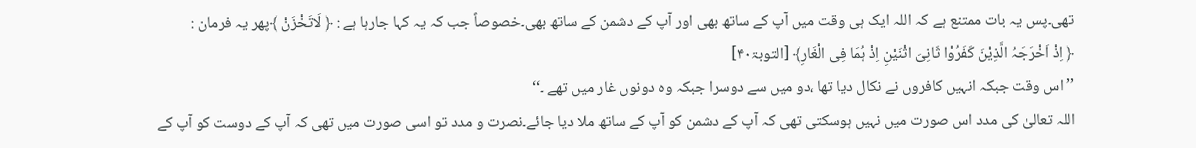تھی۔پس یہ بات ممتنع ہے کہ اللہ ایک ہی وقت میں آپ کے ساتھ بھی اور آپ کے دشمن کے ساتھ بھی۔خصوصاً جب کہ یہ کہا جارہا ہے : ﴿ لَاتَخْزَنْ ﴾پھر یہ فرمان :
﴿ اِذْ اَخْرَجَہُ الَّذِیْنَ کَفَرُوْا ثَانِیَ اثْنَیْنِ اِذْ ہُمَا فِی الْغَارِ﴾ [التوبۃ۴۰]
’’اس وقت جبکہ انہیں کافروں نے نکال دیا تھا ،دو میں سے دوسرا جبکہ وہ دونوں غار میں تھے ۔‘‘
اللہ تعالیٰ کی مدد اس صورت میں نہیں ہوسکتی تھی کہ آپ کے دشمن کو آپ کے ساتھ ملا دیا جائے۔نصرت و مدد تو اسی صورت میں تھی کہ آپ کے دوست کو آپ کے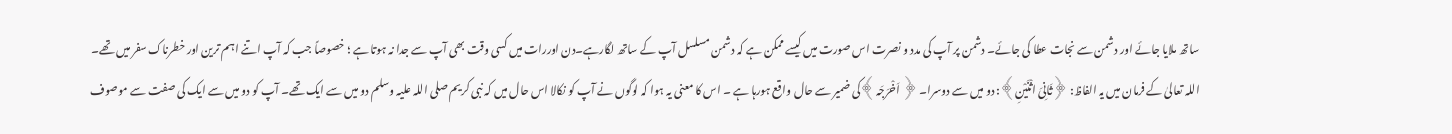ساتھ ملایا جائے اور دشمن سے نجات عطا کی جائے۔ دشمن پر آپ کی مدد و نصرت اس صورت میں کیسے ممکن ہے کہ دشمن مسلسل آپ کے ساتھ لگارہے۔دن اوررات میں کسی وقت بھی آپ سے جدا نہ ہوتا ہے ؛ خصوصاً جب کہ آپ اتنے اہم ترین اور خطرناک سفر میں تھے۔
اللہ تعالیٰ کے فرمان میں یہ الفاظ: ﴿ثَانِیَ اثْنَیْنِ﴾: دو میں سے دوسرا۔ ﴿ اَخْرَجَہ﴾کی ضمیر سے حال واقع ہورہا ہے ۔ اس کا معنی یہ ہوا کہ لوگوں نے آپ کو نکالا اس حال میں کہ نبی کریم صلی اللہ علیہ وسلم دو میں سے ایک تھے۔ آپ کو دو میں سے ایک کی صفت سے موصوف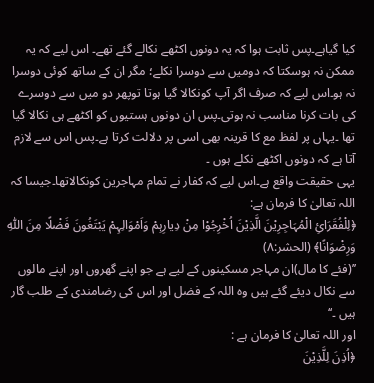کیا گیاہے۔پس ثابت ہوا کہ یہ دونوں اکٹھے نکالے گئے تھے۔ اس لیے کہ یہ ممکن نہ ہوسکتا کہ دومیں سے دوسرا نکلے؛ مگر ان کے ساتھ کوئی دوسرا نہ ہو۔اس لیے کہ صرف اگر آپ کونکالا گیا ہوتا توپھر دو میں سے دوسرے کی بات کرنا مناسب نہ ہوتی۔پس ان دونوں ہستیوں کو اکٹھے ہی نکالا گیا تھا ۔یہاں پر لفظ مع کا قرینہ بھی اسی پر دلالت کرتا ہے۔پس اس سے لازم آتا ہے کہ دونوں اکٹھے نکلے ہوں ۔
یہی حقیقت واقع ہے۔اس لیے کہ کفار نے تمام مہاجرین کونکالاتھا۔جیسا کہ اللہ تعالیٰ کا فرمان ہے:
﴿لِلْفُقَرَائِ الْمُہَاجِرِیْنَ الَّذِیْنَ اُخْرِجُوْا مِنْ دِیارِہِمْ وَاَمْوَالِہِمْ یَبْتَغُونَ فَضْلًا مِنَ اللّٰہِ وَرِضْوَانًا﴾ (الحشر:۸)
’’(فئے کا مال)ان مہاجر مسکینوں کے لیے ہے جو اپنے گھروں اور اپنے مالوں سے نکال دیئے گئے ہیں وہ اللہ کے فضل اور اس کی رضامندی کے طلب گار ہیں ۔‘‘
اور اللہ تعالیٰ کا فرمان ہے :
﴿اُذِنَ لِلَّذِیْنَ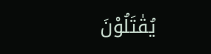یُقٰتَلُوْنَ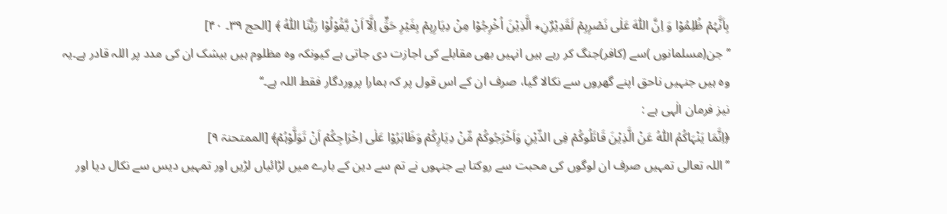بِاَنَّہُمْ ظُلِمُوْا وَ اِنَّ اللّٰہَ عَلٰی نَصْرِہِمْ لَقَدِیْرٌنِ٭ الَّذِیْنَ اُخْرِجُوْا مِنْ دِیَارِہِمْ بِغَیْرِ حَقٍّ اِلَّآ اَنْ یَّقُوْلُوْا رَبُّنَا اللّٰہُ ﴾ [الحج ۳۹۔ ۴۰]
’’جن(مسلمانوں )سے (کافر)جنگ کر رہے ہیں انہیں بھی مقابلے کی اجازت دی جاتی ہے کیونکہ وہ مظلوم ہیں بیشک ان کی مدد پر اللہ قادر ہے۔یہ وہ ہیں جنہیں ناحق اپنے گھروں سے نکالا گیا، صرف ان کے اس قول پر کہ ہمارا پروردگار فقط اللہ ہے۔‘‘
نیز فرمان الٰہی ہے :
﴿اِنَّمَا یَنْہَاکُمُ اللّٰہُ عَنْ الَّذِیْنَ قَاتَلُوکُمْ فِی الدِّیْنِ وَاَخْرَجُوکُمْ مِّنْ دِیَارِکُمْ وَظَاہَرُوْا عَلٰی اِخْرَاجِکُمْ اَنْ تَوَلَّوْہُمْ﴾ [الممتحنۃ ۹]
’’اللہ تعالی تمہیں صرف ان لوگوں کی محبت سے روکتا ہے جنہوں نے تم سے دین کے بارے میں لڑائیاں لڑیں اور تمہیں دیس سے نکال دیا اور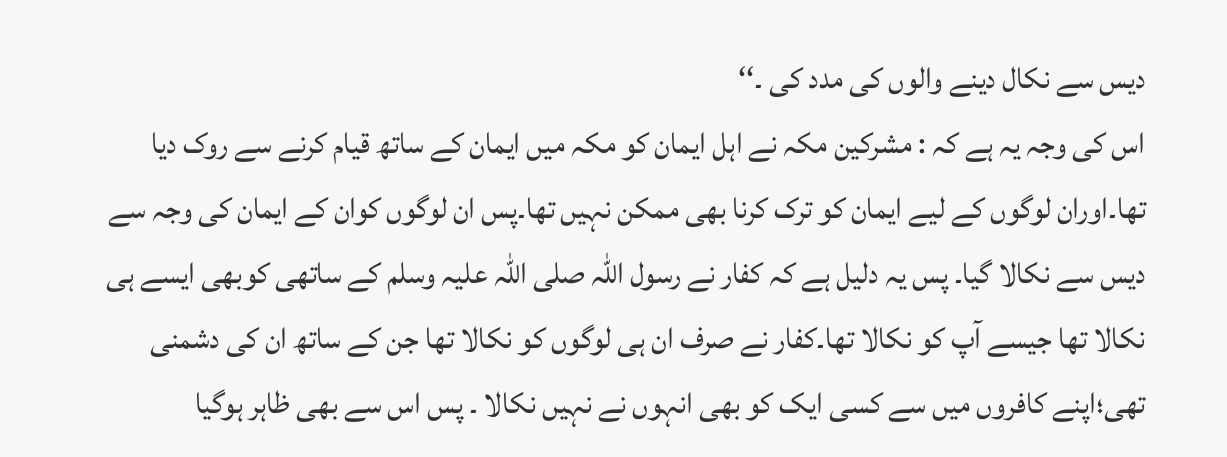دیس سے نکال دینے والوں کی مدد کی ۔‘‘
اس کی وجہ یہ ہے کہ : مشرکین مکہ نے اہل ایمان کو مکہ میں ایمان کے ساتھ قیام کرنے سے روک دیا تھا۔اوران لوگوں کے لیے ایمان کو ترک کرنا بھی ممکن نہیں تھا۔پس ان لوگوں کوان کے ایمان کی وجہ سے دیس سے نکالا گیا۔ پس یہ دلیل ہے کہ کفار نے رسول اللہ صلی اللہ علیہ وسلم کے ساتھی کوبھی ایسے ہی نکالا تھا جیسے آپ کو نکالا تھا۔کفار نے صرف ان ہی لوگوں کو نکالا تھا جن کے ساتھ ان کی دشمنی تھی؛اپنے کافروں میں سے کسی ایک کو بھی انہوں نے نہیں نکالا ۔ پس اس سے بھی ظاہر ہوگیا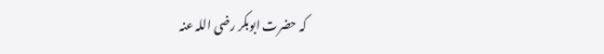کہ حضرت ابوبکر رضی اللہ عنہ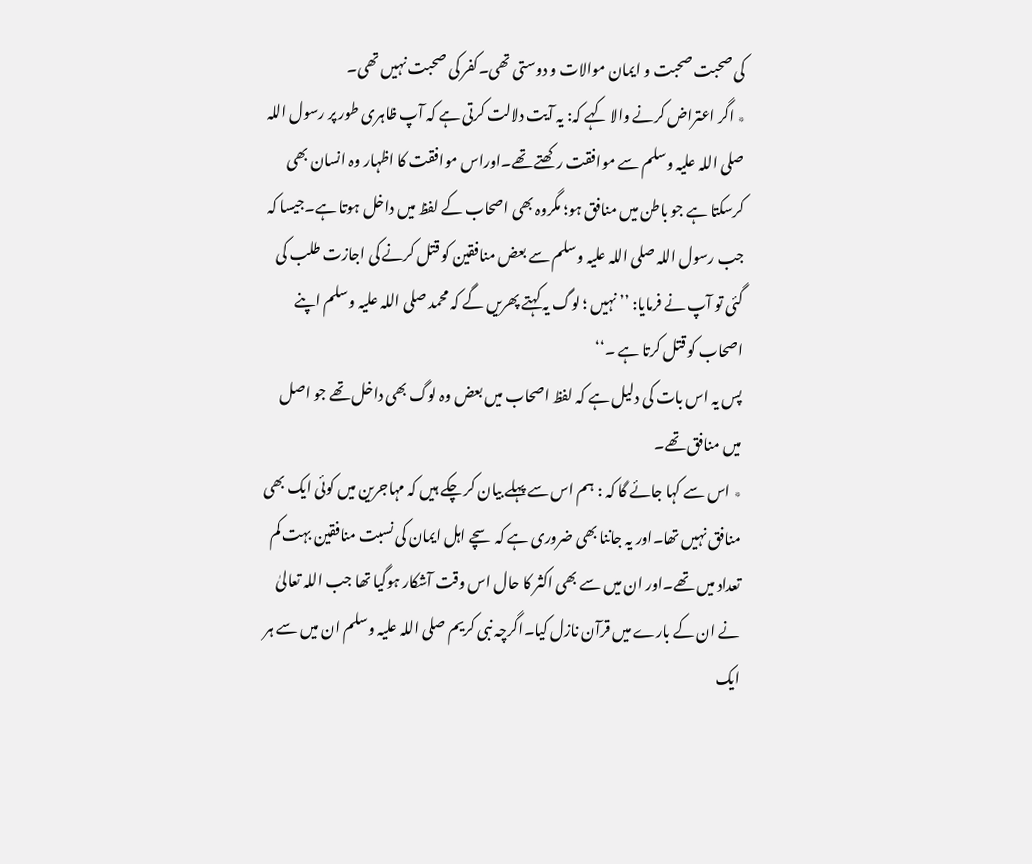کی صحبت صحبت و ایمان موالات و دوستی تھی۔کفر کی صحبت نہیں تھی۔
٭ اگر اعتراض کرنے والا کہے کہ: یہ آیت دلالت کرتی ہے کہ آپ ظاہری طور پر رسول اللہ صلی اللہ علیہ وسلم سے موافقت رکھتے تھے۔اوراس موافقت کا اظہار وہ انسان بھی کرسکتا ہے جو باطن میں منافق ہو؛ مگروہ بھی اصحاب کے لفظ میں داخل ہوتا ہے۔جیسا کہ جب رسول اللہ صلی اللہ علیہ وسلم سے بعض منافقین کو قتل کرنے کی اجازت طلب کی گئی تو آپ نے فرمایا: ’’ نہیں ؛ لوگ یہ کہتے پھریں گے کہ محمد صلی اللہ علیہ وسلم اپنے اصحاب کو قتل کرتا ہے ۔‘‘
پس یہ اس بات کی دلیل ہے کہ لفظ اصحاب میں بعض وہ لوگ بھی داخل تھے جو اصل میں منافق تھے۔
٭ اس سے کہا جائے گا کہ : ہم اس سے پہلے بیان کر چکے ہیں کہ مہاجرین میں کوئی ایک بھی منافق نہیں تھا۔اور یہ جاننا بھی ضروری ہے کہ سچے اہل ایمان کی نسبت منافقین بہت کم تعداد میں تھے۔اور ان میں سے بھی اکثر کا حال اس وقت آشکار ہوگیا تھا جب اللہ تعالیٰ نے ان کے بارے میں قرآن نازل کیا۔اگرچہ نبی کریم صلی اللہ علیہ وسلم ان میں سے ہر ایک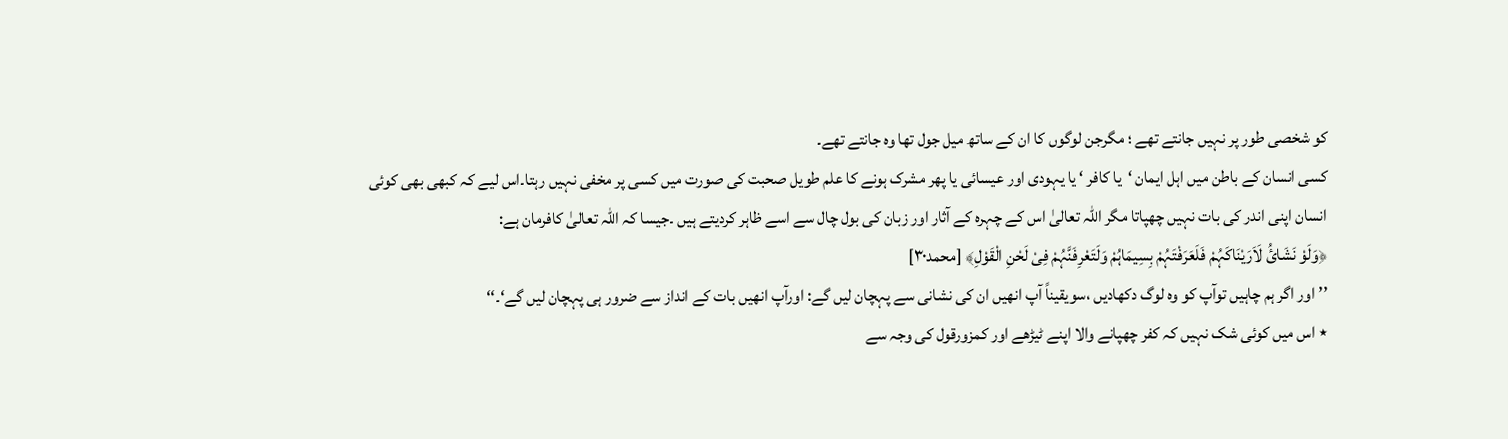کو شخصی طور پر نہیں جانتے تھے ؛ مگرجن لوگوں کا ان کے ساتھ میل جول تھا وہ جانتے تھے۔
کسی انسان کے باطن میں اہل ایمان ‘یا کافر ‘ یا یہودی اور عیسائی یا پھر مشرک ہونے کا علم طویل صحبت کی صورت میں کسی پر مخفی نہیں رہتا۔اس لیے کہ کبھی بھی کوئی انسان اپنی اندر کی بات نہیں چھپاتا مگر اللہ تعالیٰ اس کے چہرہ کے آثار اور زبان کی بول چال سے اسے ظاہر کردیتے ہیں ۔جیسا کہ اللہ تعالیٰ کافرمان ہے:
﴿وَلَوْ نَشَائُ لَاَرَیْنَاکَہُمْ فَلَعَرَفْتَہُمْ بِسِیمَاہُمْ وَلَتَعْرِفَنَّہُمْ فِیْ لَحْنِ الْقَوْلِ﴾ [محمد۳۰]
’’اور اگر ہم چاہیں توآپ کو وہ لوگ دکھادیں ،سویقیناً آپ انھیں ان کی نشانی سے پہچان لیں گے: اورآپ انھیں بات کے انداز سے ضرور ہی پہچان لیں گے‘۔‘‘
٭ اس میں کوئی شک نہیں کہ کفر چھپانے والا اپنے ٹیڑھے اور کمزورقول کی وجہ سے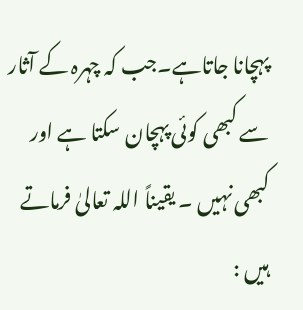پہچانا جاتاہے۔جب کہ چہرہ کے آثار سے کبھی کوئی پہچان سکتا ہے اور کبھی نہیں ۔ یقیناً اللہ تعالیٰ فرماتے ہیں :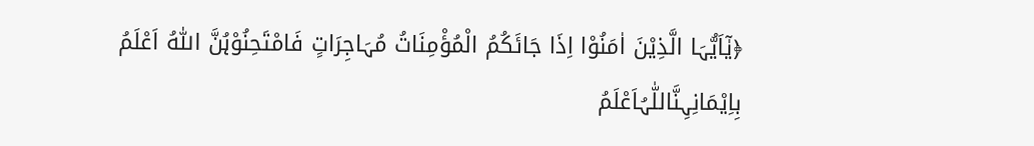﴿یٰٓاَیُّہَا الَّذِیْنَ اٰمَنُوْا اِذَا جَائَکُمُ الْمُؤْمِنَاتُ مُہَاجِرَاتٍ فَامْتَحِنُوْہُنَّ اللّٰہُ اَعْلَمُ بِاِیْمَانِہِنَّاللّٰہُاَعْلَمُ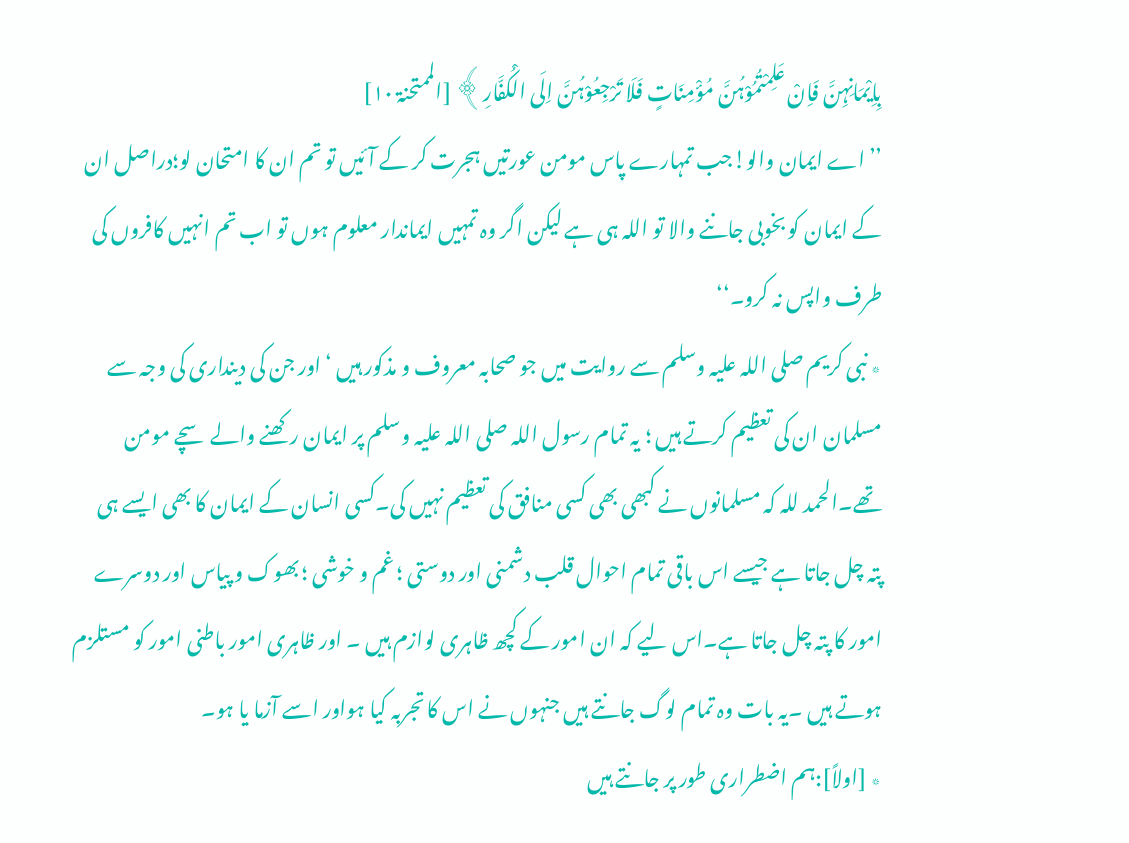بِاِیْمَانِہِنَّ فَاِنْ عَلِمْتُمُوْہُنَّ مُؤْمِنَاتٍ فَلَا تَرْجِعُوْہُنَّ اِلَی الْکُفَّارِ﴾ [الممتحنۃ ۱۰]
’’اے ایمان والو!جب تمہارے پاس مومن عورتیں ہجرت کر کے آئیں تو تم ان کا امتحان لو؛دراصل ان کے ایمان کو بخوبی جاننے والا تو اللہ ہی ہے لیکن اگر وہ تمہیں ایماندار معلوم ہوں تو اب تم انہیں کافروں کی طرف واپس نہ کرو۔‘‘
٭ نبی کریم صلی اللہ علیہ وسلم سے روایت میں جو صحابہ معروف و مذکور ہیں ‘ اور جن کی دینداری کی وجہ سے مسلمان ان کی تعظیم کرتے ہیں ؛ یہ تمام رسول اللہ صلی اللہ علیہ وسلم پر ایمان رکھنے والے سچے مومن تھے۔الحمد للہ کہ مسلمانوں نے کبھی بھی کسی منافق کی تعظیم نہیں کی۔کسی انسان کے ایمان کا بھی ایسے ہی پتہ چل جاتا ہے جیسے اس باقی تمام احوال قلب دشمنی اور دوستی ؛ غم و خوشی ؛ بھوک و پیاس اور دوسرے امور کا پتہ چل جاتا ہے۔اس لیے کہ ان امور کے کچھ ظاہری لوازم ہیں ۔ اور ظاہری امور باطنی امور کو مستلزم ہوتے ہیں ۔یہ بات وہ تمام لوگ جانتے ہیں جنہوں نے اس کا تجربہ کیا ہواور اسے آزما یا ہو۔
٭ [اولاً]:ہم اضطراری طور پر جانتے ہیں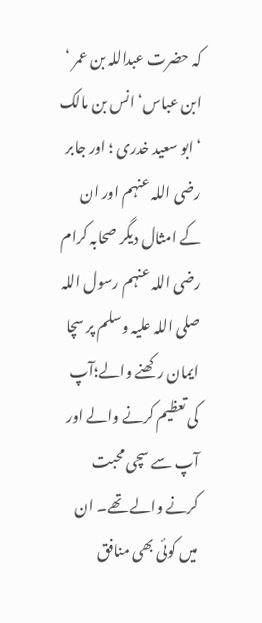کہ حضرت عبداللہ بن عمر ‘ ابن عباس‘ انس بن مالک ‘ابو سعید خدری ؛ اور جابر رضی اللہ عنہم اور ان کے امثال دیگر صحابہ کرام رضی اللہ عنہم رسول اللہ صلی اللہ علیہ وسلم پر سچا ایمان رکھنے والے؛آپ کی تعظیم کرنے والے اور آپ سے سچی محبت کرنے والے تھے۔ ان میں کوئی بھی منافق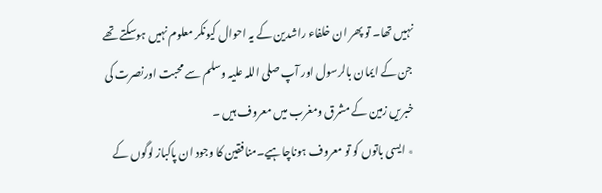نہیں تھا۔ تو پھر ان خلفاء راشدین کے یہ احوال کیونکر معلوم نہیں ہوسکتے تھے جن کے ایمان بالرسول اور آپ صلی اللہ علیہ وسلم سے محبت اورنصرت کی خبریں زمین کے مشرق ومغرب میں معروف ہیں ۔
٭ ایسی باتوں کو تو معروف ہوناچاہیے۔منافقین کا وجود ان پاکباز لوگوں کے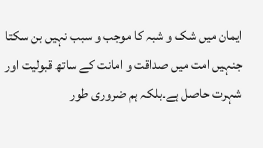ایمان میں شک و شبہ کا موجب و سبب نہیں بن سکتا جنہیں امت میں صداقت و امانت کے ساتھ قبولیت اور شہرت حاصل ہے۔بلکہ ہم ضروری طور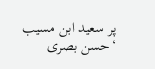پر سعید ابن مسیب ‘حسن بصری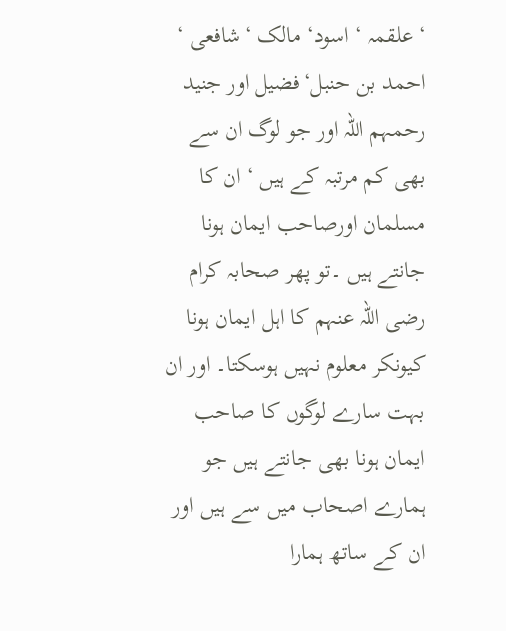‘ علقمہ ‘ اسود‘ مالک ‘شافعی ‘ احمد بن حنبل‘فضیل اور جنید رحمہم اللہ اور جو لوگ ان سے بھی کم مرتبہ کے ہیں ‘ ان کا مسلمان اورصاحب ایمان ہونا جانتے ہیں ۔تو پھر صحابہ کرام رضی اللہ عنہم کا اہل ایمان ہونا کیونکر معلوم نہیں ہوسکتا۔ اور ان بہت سارے لوگوں کا صاحب ایمان ہونا بھی جانتے ہیں جو ہمارے اصحاب میں سے ہیں اور ان کے ساتھ ہمارا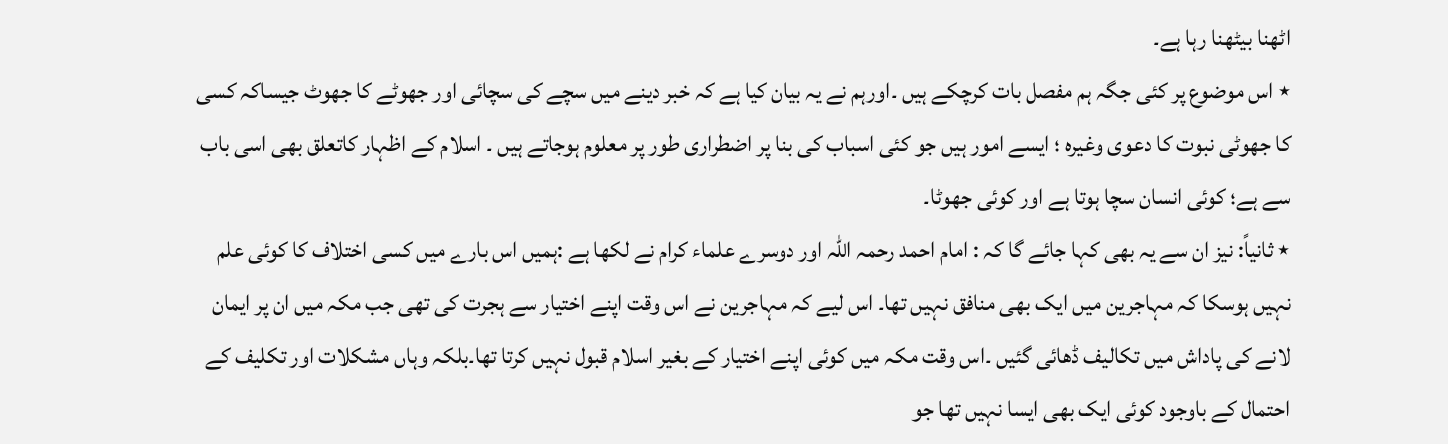اٹھنا بیٹھنا رہا ہے۔
٭ اس موضوع پر کئی جگہ ہم مفصل بات کرچکے ہیں ۔اورہم نے یہ بیان کیا ہے کہ خبر دینے میں سچے کی سچائی اور جھوٹے کا جھوٹ جیساکہ کسی کا جھوٹی نبوت کا دعوی وغیرہ ؛ ایسے امور ہیں جو کئی اسباب کی بنا پر اضطراری طور پر معلوم ہوجاتے ہیں ۔ اسلام کے اظہار کاتعلق بھی اسی باب سے ہے؛ کوئی انسان سچا ہوتا ہے اور کوئی جھوٹا۔
٭ ثانیاً: نیز ان سے یہ بھی کہا جائے گا کہ : امام احمد رحمہ اللہ اور دوسرے علماء کرام نے لکھا ہے :ہمیں اس بارے میں کسی اختلاف کا کوئی علم نہیں ہوسکا کہ مہاجرین میں ایک بھی منافق نہیں تھا۔ اس لیے کہ مہاجرین نے اس وقت اپنے اختیار سے ہجرت کی تھی جب مکہ میں ان پر ایمان لانے کی پاداش میں تکالیف ڈھائی گئیں ۔اس وقت مکہ میں کوئی اپنے اختیار کے بغیر اسلام قبول نہیں کرتا تھا۔بلکہ وہاں مشکلات اور تکلیف کے احتمال کے باوجود کوئی ایک بھی ایسا نہیں تھا جو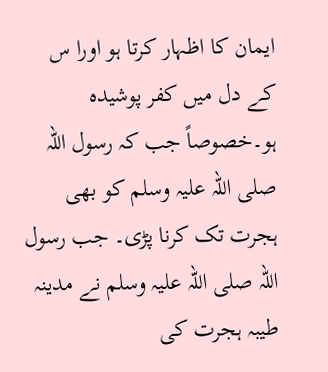ایمان کا اظہار کرتا ہو اورا س کے دل میں کفر پوشیدہ ہو۔خصوصاً جب کہ رسول اللہ صلی اللہ علیہ وسلم کو بھی ہجرت تک کرنا پڑی۔ جب رسول اللہ صلی اللہ علیہ وسلم نے مدینہ طیبہ ہجرت کی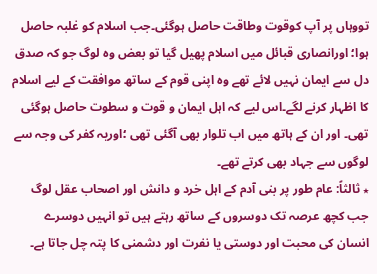تووہاں پر آپ کوقوت وطاقت حاصل ہوگئی۔جب اسلام کو غلبہ حاصل ہوا؛ اورانصاری قبائل میں اسلام پھیل گیا تو بعض وہ لوگ جو کہ صدق دل سے ایمان نہیں لائے تھے وہ اپنی قوم کے ساتھ موافقت کے لیے اسلام کا اظہار کرنے لگے۔اس لیے کہ اہل ایمان و قوت و سطوت حاصل ہوگئی تھی۔ اور ان کے ہاتھ میں اب تلوار بھی آگئی تھی ؛اوریہ کفر کی وجہ سے لوگوں سے جہاد بھی کرتے تھے۔
٭ ثالثاً: عام طور پر بنی آدم کے اہل خرد و دانش اور اصحاب عقل لوگ جب کچھ عرصہ تک دوسروں کے ساتھ رہتے ہیں تو انہیں دوسرے انسان کی محبت اور دوستی یا نفرت اور دشمنی کا پتہ چل جاتا ہے۔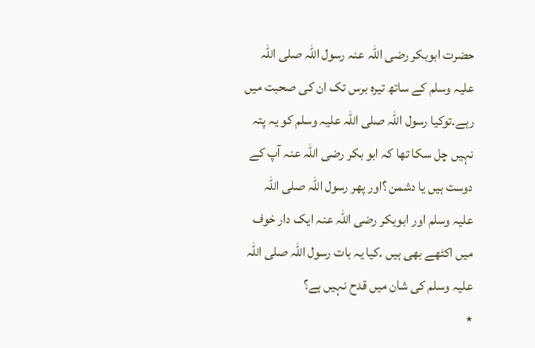حضرت ابوبکر رضی اللہ عنہ رسول اللہ صلی اللہ علیہ وسلم کے ساتھ تیرہ برس تک ان کی صحبت میں رہے۔توکیا رسول اللہ صلی اللہ علیہ وسلم کو یہ پتہ نہیں چل سکا تھا کہ ابو بکر رضی اللہ عنہ آپ کے دوست ہیں یا دشمن ؟اور پھر رسول اللہ صلی اللہ علیہ وسلم اور ابوبکر رضی اللہ عنہ ایک دار خوف میں اکٹھے بھی ہیں ۔کیا یہ بات رسول اللہ صلی اللہ علیہ وسلم کی شان میں قدح نہیں ہے؟
٭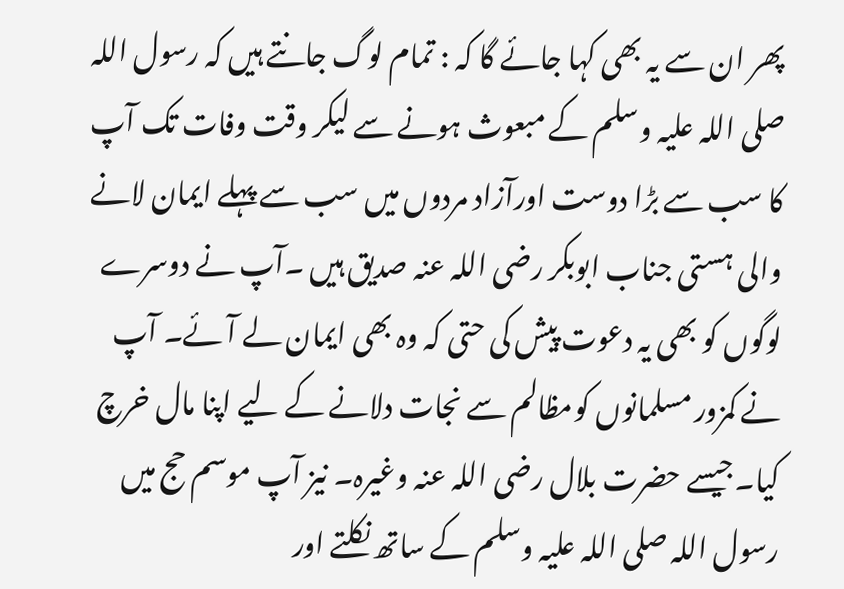پھر ان سے یہ بھی کہا جائے گا کہ : تمام لوگ جانتے ہیں کہ رسول اللہ صلی اللہ علیہ وسلم کے مبعوث ہونے سے لیکر وقت وفات تک آپ کا سب سے بڑا دوست اورآزاد مردوں میں سب سے پہلے ایمان لانے والی ہستی جناب ابوبکر رضی اللہ عنہ صدیق ہیں ۔آپ نے دوسرے لوگوں کو بھی یہ دعوت پیش کی حتی کہ وہ بھی ایمان لے آئے۔ آپ نے کمزور مسلمانوں کومظالم سے نجات دلانے کے لیے اپنا مال خرچ کیا۔جیسے حضرت بلال رضی اللہ عنہ وغیرہ۔ نیز آپ موسم حج میں رسول اللہ صلی اللہ علیہ وسلم کے ساتھ نکلتے اور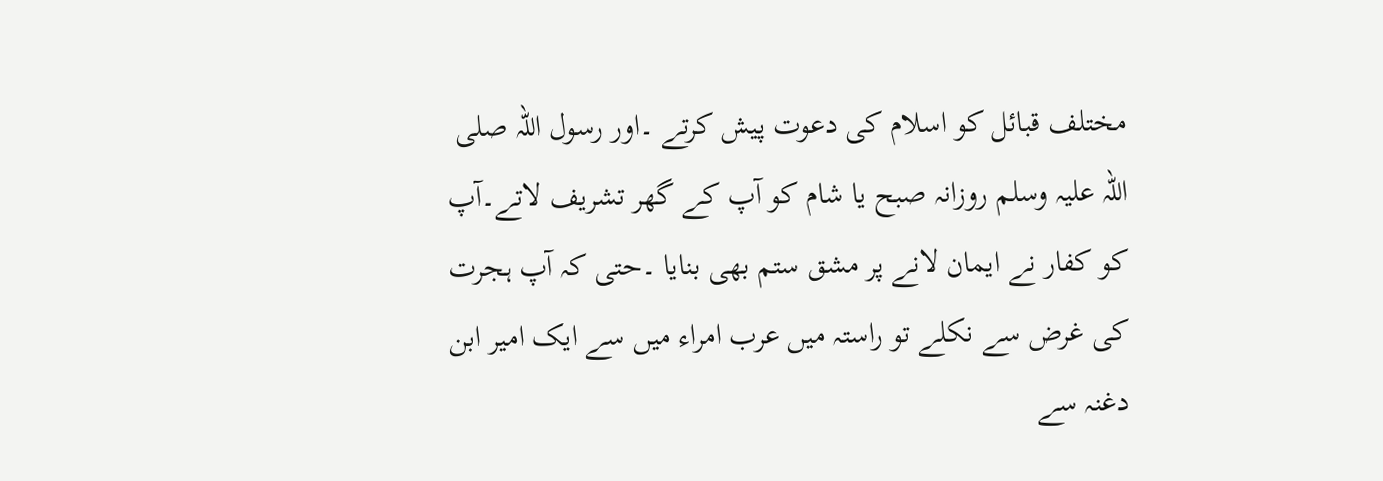مختلف قبائل کو اسلام کی دعوت پیش کرتے ۔اور رسول اللہ صلی اللہ علیہ وسلم روزانہ صبح یا شام کو آپ کے گھر تشریف لاتے۔آپ کو کفار نے ایمان لانے پر مشق ستم بھی بنایا ۔حتی کہ آپ ہجرت کی غرض سے نکلے تو راستہ میں عرب امراء میں سے ایک امیر ابن دغنہ سے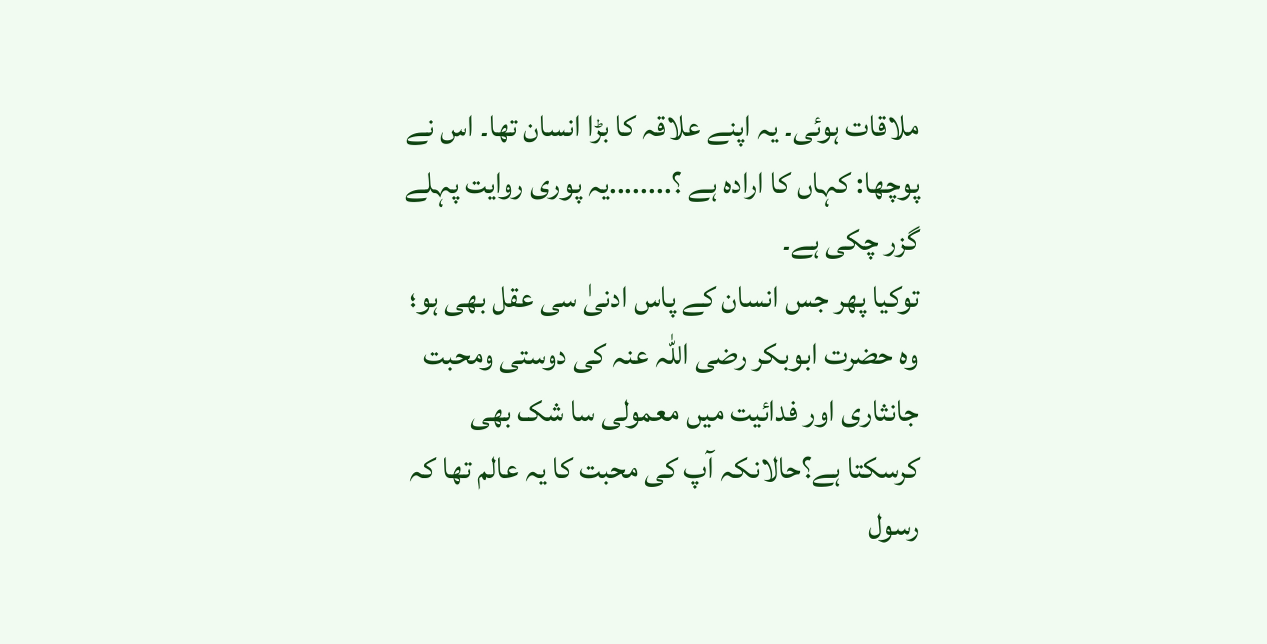ملاقات ہوئی۔ یہ اپنے علاقہ کا بڑا انسان تھا۔ اس نے پوچھا: کہاں کا ارادہ ہے ؟........یہ پوری روایت پہلے گزر چکی ہے۔
توکیا پھر جس انسان کے پاس ادنیٰ سی عقل بھی ہو؛ وہ حضرت ابوبکر رضی اللہ عنہ کی دوستی ومحبت جانثاری اور فدائیت میں معمولی سا شک بھی کرسکتا ہے؟حالانکہ آپ کی محبت کا یہ عالم تھا کہ رسول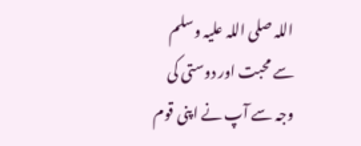اللہ صلی اللہ علیہ وسلم سے محبت اور دوستی کی وجہ سے آپ نے اپنی قوم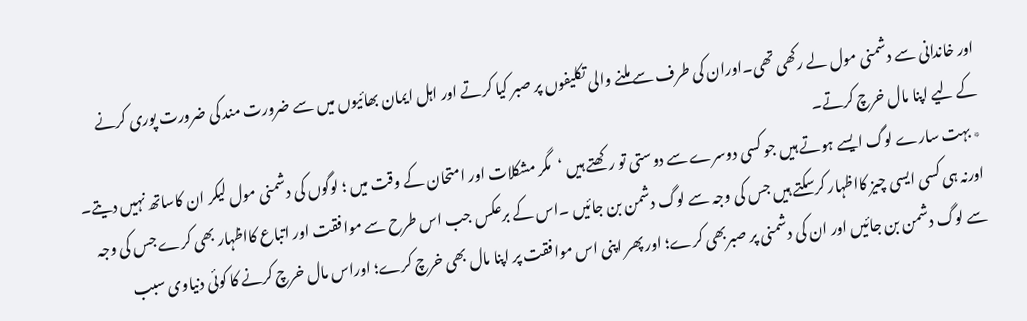اور خاندانی سے دشمنی مول لے رکھی تھی۔اوران کی طرف سے ملنے والی تکلیفوں پر صبر کیا کرتے اور اہل ایمان بھائیوں میں سے ضرورت مند کی ضرورت پوری کرنے کے لیے اپنا مال خرچ کرتے۔
٭ بہت سارے لوگ ایسے ہوتے ہیں جو کسی دوسرے سے دوستی تو رکھتے ہیں ‘مگر مشکلات اور امتحان کے وقت میں ؛ لوگوں کی دشمنی مول لیکر ان کاساتھ نہیں دیتے۔ اورنہ ہی کسی ایسی چیز کااظہار کرسکتے ہیں جس کی وجہ سے لوگ دشمن بن جائیں ۔اس کے برعکس جب اس طرح سے موافقت اور اتباع کااظہار بھی کرے جس کی وجہ سے لوگ دشمن بن جائیں اور ان کی دشمنی پر صبربھی کرے؛ اور پھر اپنی اس موافقت پر اپنا مال بھی خرچ کرے؛ اوراس مال خرچ کرنے کا کوئی دنیاوی سبب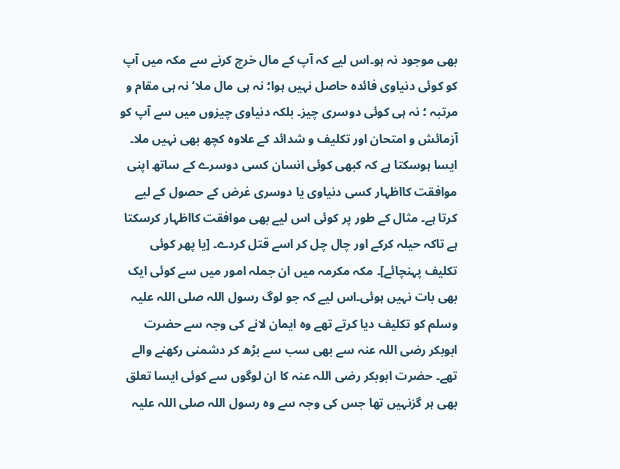بھی موجود نہ ہو۔اس لیے کہ آپ کے مال خرچ کرنے سے مکہ میں آپ کو کوئی دنیاوی فائدہ حاصل نہیں ہوا؛ نہ ہی مال ملا‘ نہ ہی مقام و مرتبہ ؛ نہ ہی کوئی دوسری چیز۔ بلکہ دنیاوی چیزوں میں سے آپ کو آزمائش و امتحان اور تکلیف و شدائد کے علاوہ کچھ بھی نہیں ملا۔
ایسا ہوسکتا ہے کہ کبھی کوئی انسان کسی دوسرے کے ساتھ اپنی موافقت کااظہار کسی دنیاوی یا دوسری غرض کے حصول کے لیے کرتا ہے۔ مثال کے طور پر کوئی اس لیے بھی موافقت کااظہار کرسکتا ہے تاکہ حیلہ کرکے اور چال چل کر اسے قتل کردے۔ [یا پھر کوئی تکلیف پہنچائے]۔ مکہ مکرمہ میں ان جملہ امور میں سے کوئی ایک بھی بات نہیں ہوئی۔اس لیے کہ جو لوگ رسول اللہ صلی اللہ علیہ وسلم کو تکلیف دیا کرتے تھے وہ ایمان لانے کی وجہ سے حضرت ابوبکر رضی اللہ عنہ سے بھی سب سے بڑھ کر دشمنی رکھنے والے تھے۔ حضرت ابوبکر رضی اللہ عنہ کا ان لوگوں سے کوئی ایسا تعلق بھی ہر گزنہیں تھا جس کی وجہ سے وہ رسول اللہ صلی اللہ علیہ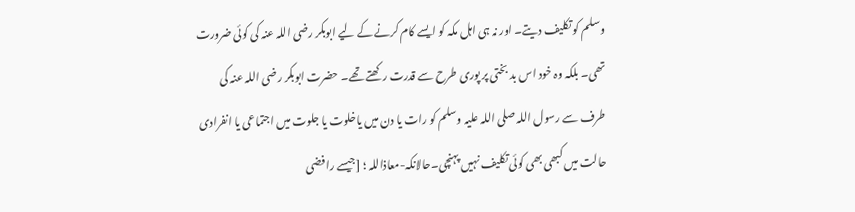وسلم کو تکلیف دیتے۔ اور نہ ہی اہل مکہ کو ایسے کام کرنے کے لیے ابوبکر رضی اللہ عنہ کی کوئی ضرورت تھی۔ بلکہ وہ خود اس بد بختی پر پوری طرح سے قدرت رکھتے تھے۔ حضرت ابوبکر رضی اللہ عنہ کی طرف سے رسول اللہ صلی اللہ علیہ وسلم کو رات یا دن میں یاخلوت یا جلوت میں اجتماعی یا انفرادی حالت میں کبھی بھی کوئی تکلیف نہیں پہنچی۔حالانکہ-معاذاللہ ؛ [جیسے رافضی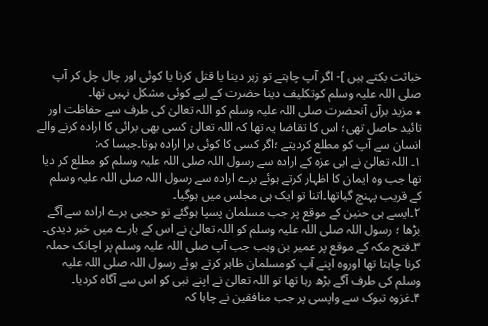خباثت بکتے ہیں ]- اگر آپ چاہتے تو زہر دینا یا قتل کرنا یا کوئی اور چال چل کر آپ صلی اللہ علیہ وسلم کوتکلیف دینا حضرت کے لیے کوئی مشکل نہیں تھا۔
٭ مزید برآں آنحضرت صلی اللہ علیہ وسلم کو اللہ تعالیٰ کی طرف سے حفاظت اور تائید حاصل تھی؛ اس کا تقاضا یہ تھا کہ اللہ تعالیٰ کسی بھی برائی کا ارادہ کرنے والے انسان سے آپ کو مطلع کردیتے ؛اگر کسی کا کوئی برا ارادہ ہوتا۔جیسا کہ:
۱۔ اللہ تعالیٰ نے ابی عزہ کے ارادہ سے رسول اللہ صلی اللہ علیہ وسلم کو مطلع کر دیا تھا جب وہ ایمان کا اظہار کرتے ہوئے برے ارادہ سے رسول اللہ صلی اللہ علیہ وسلم کے قریب پہنچ گیاتھا۔اتنا تو ایک ہی مجلس میں ہوگیا۔
۲۔ایسے ہی حنین کے موقع پر جب مسلمان پسپا ہوگئے تو حجبی برے ارادہ سے آگے بڑھا ؛ رسول اللہ صلی اللہ علیہ وسلم کو اللہ تعالیٰ نے اس کے بارے میں خبر دیدی۔
۳۔فتح مکہ کے موقع پر عمیر بن وہب جب آپ صلی اللہ علیہ وسلم پر اچانک حملہ کرنا چاہتا تھا اوروہ اپنے آپ کومسلمان ظاہر کرتے ہوئے رسول اللہ صلی اللہ علیہ وسلم کی طرف آگے بڑھ رہا تھا تو اللہ تعالیٰ نے اپنے نبی کو اس سے آگاہ کردیا۔
۴۔غزوہ تبوک سے واپسی پر جب منافقین نے چاہا کہ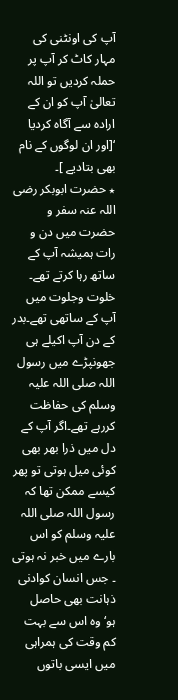آپ کی اونٹنی کی مہار کاٹ کر آپ پر حملہ کردیں تو اللہ تعالیٰ آپ کو ان کے ارادہ سے آگاہ کردیا ‘[اور ان لوگوں کے نام بھی بتادیے ]۔
٭ حضرت ابوبکر رضی اللہ عنہ سفر و حضرت میں دن و رات ہمیشہ آپ کے ساتھ رہا کرتے تھے۔ خلوت وجلوت میں آپ کے ساتھی تھے۔بدر کے دن آپ اکیلے ہی جھونپڑے میں رسول اللہ صلی اللہ علیہ وسلم کی حفاظت کررہے تھے۔اگر آپ کے دل میں ذرا بھر بھی کوئی میل ہوتی تو پھر کیسے ممکن تھا کہ رسول اللہ صلی اللہ علیہ وسلم کو اس بارے میں خبر نہ ہوتی ۔ جس انسان کوادنی ذہانت بھی حاصل ہو‘وہ اس سے بہت کم وقت کی ہمراہی میں ایسی باتوں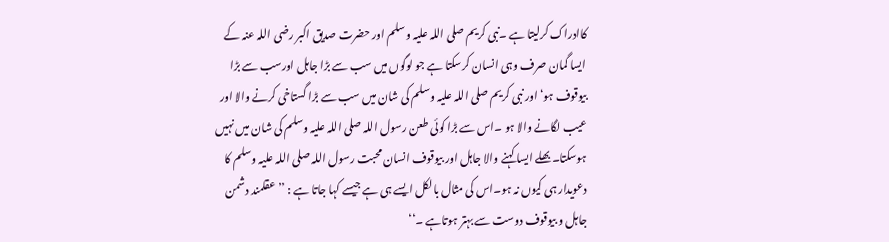کاادراک کرلیتا ہے ۔نبی کریم صلی اللہ علیہ وسلم اور حضرت صدیق اکبر رضی اللہ عنہ کے ایسا گمان صرف وہی انسان کرسکتا ہے جو لوگوں میں سب سے بڑا جاہل اورسب سے بڑا بیوقوف ہو‘ اور نبی کریم صلی اللہ علیہ وسلم کی شان میں سب سے بڑا گستاخی کرنے والا اور عیب لگانے والا ہو ۔اس سے بڑا کوئی طعن رسول اللہ صلی اللہ علیہ وسلم کی شان میں نہیں ہوسکتا۔بھلے ایسا کہنے والا جاہل اور بیوقوف انسان محبت رسول اللہ صلی اللہ علیہ وسلم کا دعویدار ہی کیوں نہ ہو۔اس کی مثال بالکل ایسے ہی ہے جیسے کہا جاتا ہے : ’’ عقلمند دشمن جاہل و بیوقوف دوست سے بہتر ہوتاہے ۔‘‘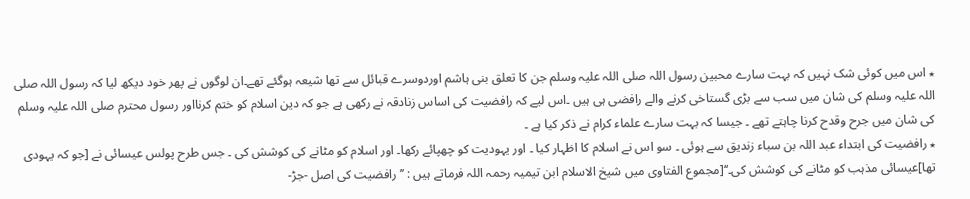٭ اس میں کوئی شک نہیں کہ بہت سارے محبین رسول اللہ صلی اللہ علیہ وسلم جن کا تعلق بنی ہاشم اوردوسرے قبائل سے تھا شیعہ ہوگئے تھے۔ان لوگوں نے پھر خود دیکھ لیا کہ رسول اللہ صلی اللہ علیہ وسلم کی شان میں سب سے بڑی گستاخی کرنے والے رافضی ہی ہیں ۔اس لیے کہ رافضیت کی اساس زنادقہ نے رکھی ہے جو کہ دین اسلام کو ختم کرنااور رسول محترم صلی اللہ علیہ وسلم کی شان میں جرح وقدح کرنا چاہتے تھے ۔ جیسا کہ بہت سارے علماء کرام نے ذکر کیا ہے ۔
٭ رافضیت کی ابتداء عبد اللہ بن سباء زندیق سے ہوئی ۔ سو اس نے اسلام کا اظہار کیا ۔ اور یہودیت کو چھپائے رکھا۔ اور اسلام کو مٹانے کی کوشش کی ۔ جس طرح پولس عیسائی نے [جو کہ یہودی تھا]عیسائی مذہب کو مٹانے کی کوشش کی۔‘‘[مجموع الفتاوی میں شیخ الاسلام ابن تیمیہ رحمہ اللہ فرماتے ہیں : ’’ رافضیت کی اصل -جڑ-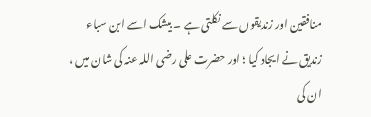منافقین اور زندیقوں سے نکلتی ہے ۔ بیشک اسے ابن سباء زندیق نے ایجاد کیا ؛ اور حضرت علی رضی اللہ عنہ کی شان میں ، ان کی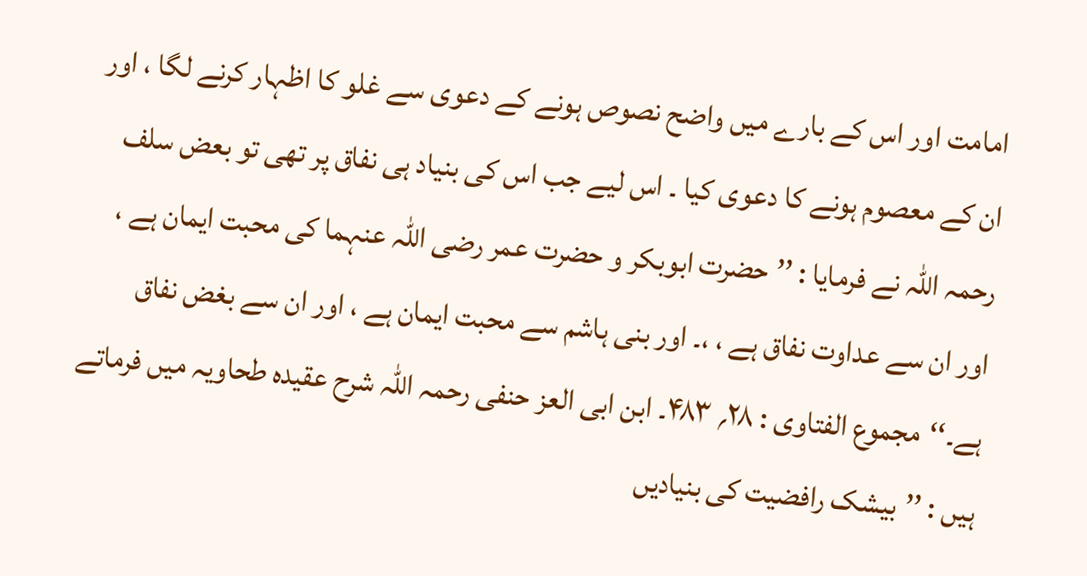امامت اور اس کے بارے میں واضح نصوص ہونے کے دعوی سے غلو کا اظہار کرنے لگا ، اور ان کے معصوم ہونے کا دعوی کیا ۔ اس لیے جب اس کی بنیاد ہی نفاق پر تھی تو بعض سلف رحمہ اللہ نے فرمایا : ’’حضرت ابوبکر و حضرت عمر رضی اللہ عنہما کی محبت ایمان ہے ، اور ان سے عداوت نفاق ہے ، ،۔ اور بنی ہاشم سے محبت ایمان ہے ، اور ان سے بغض نفاق ہے۔‘‘مجموع الفتاوی : ۲۸؍ ۴۸۳۔ ابن ابی العز حنفی رحمہ اللہ شرح عقیدہ طحاویہ میں فرماتے ہیں : ’’بیشک رافضیت کی بنیادیں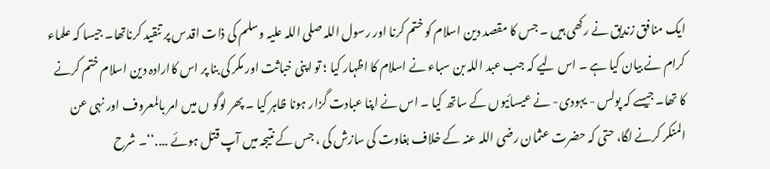ایک منافق زندیق نے رکھی ہیں ۔ جس کا مقصد دین اسلام کو ختم کرنا اور رسول اللہ صلی اللہ علیہ وسلم کی ذات اقدس پر تنقید کرناتھا۔ جیسا کہ علماء کرام نے بیان کیا ہے ۔ اس لیے کہ جب عبد اللہ بن سباء نے اسلام کا اظہار کیا ؛ تو اپنی خباثت اور مکر کی بنا پر اس کاارادہ دین اسلام ختم کرنے کا تھا۔ جیسے کہ پولس - یہودی- نے عیسائیوں کے ساتھ کیا ۔ اس نے اپنا عبادت گزار ہونا ظاہر کیا ۔ پھر لوگو ں میں امر بالمعروف اور نہی عن المنکر کرنے لگا، حتی کہ حضرت عثمان رضی اللہ عنہ کے خلاف بغاوت کی سازش کی ، جس کے نتیجہ میں آپ قتل ہوئے ....‘‘۔ شرح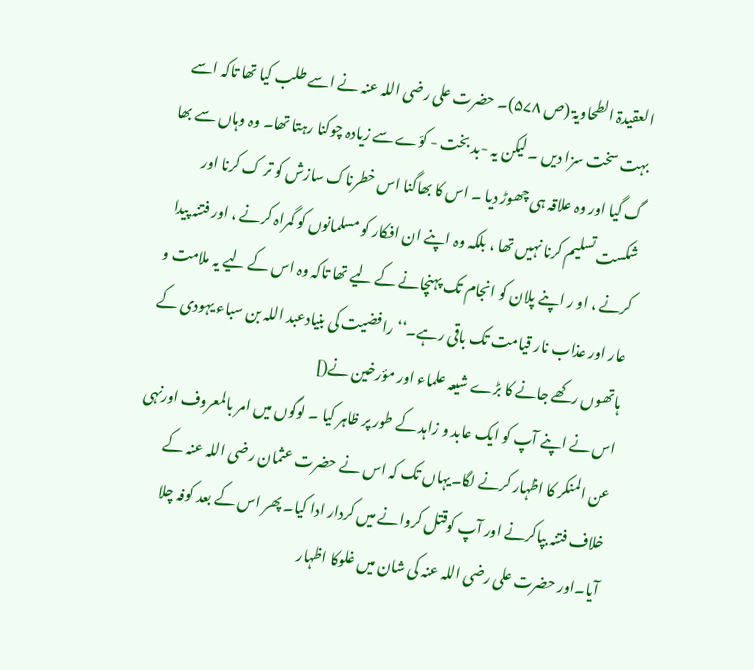العقیدۃ الطحاویۃ (ص ۵۷۸)۔ حضرت علی رضی اللہ عنہ نے اسے طلب کیا تھا تاکہ اسے بہت سخت سزا دیں ۔ لیکن یہ -بد بخت - کوّے سے زیادہ چوکنا رہتا تھا۔ وہ وہاں سے بھا گ گیا اور وہ علاقہ ہی چھوڑ دیا ۔ اس کا بھاگنا اس خطرناک سازش کو تر ک کرنا اور شکست تسلیم کرنا نہیں تھا ، بلکہ وہ اپنے ان افکار کو مسلمانوں کو گمراہ کرنے ، اور فتنہ پیدا کرنے ، او ر اپنے پلان کو انجام تک پہنچانے کے لیے تھا تاکہ وہ اس کے لیے یہ ملامت و عار اور عذاب نار قیامت تک باقی رہے۔‘‘رافضیت کی بنیادعبد اللہ بن سباء یہودی کے ہاتھوں رکھے جانے کا بڑے شیعہ علماء اور مؤرخین نے(]
اس نے اپنے آپ کو ایک عابد و زاہد کے طور پر ظاہر کیا ۔ لوگوں میں امر بالمعروف اورنہی عن المنکر کا اظہار کرنے لگا۔یہاں تک کہ اس نے حضرت عثمان رضی اللہ عنہ کے خلاف فتنہ بپاکرنے اور آپ کوقتل کروانے میں کردار ادا کیا۔ پھر اس کے بعد کوفہ چلا آیا۔اور حضرت علی رضی اللہ عنہ کی شان میں غلوکا اظہار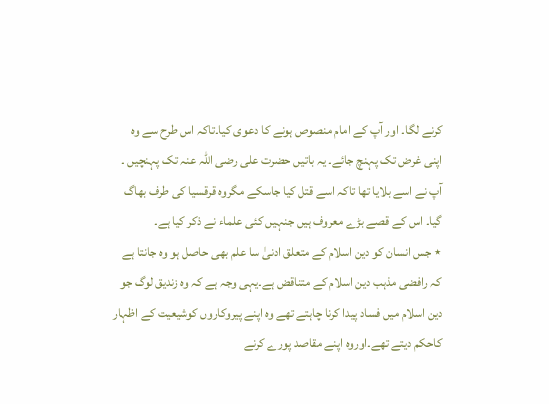کرنے لگا۔ اور آپ کے امام منصوص ہونے کا دعوی کیا۔تاکہ اس طرح سے وہ اپنی غرض تک پہنچ جائے۔ یہ باتیں حضرت علی رضی اللہ عنہ تک پہنچیں ۔ آپ نے اسے بلایا تھا تاکہ اسے قتل کیا جاسکے مگروہ قرقسیا کی طرف بھاگ گیا۔ اس کے قصے بڑے معروف ہیں جنہیں کئی علماء نے ذکر کیا ہے۔
٭ جس انسان کو دین اسلام کے متعلق ادنیٰ سا علم بھی حاصل ہو وہ جانتا ہے کہ رافضی مذہب دین اسلام کے متناقض ہے۔یہی وجہ ہے کہ وہ زندیق لوگ جو دین اسلام میں فساد پیدا کرنا چاہتے تھے وہ اپنے پیروکاروں کوشیعیت کے اظہار کاحکم دیتے تھے۔اوروہ اپنے مقاصد پورے کرنے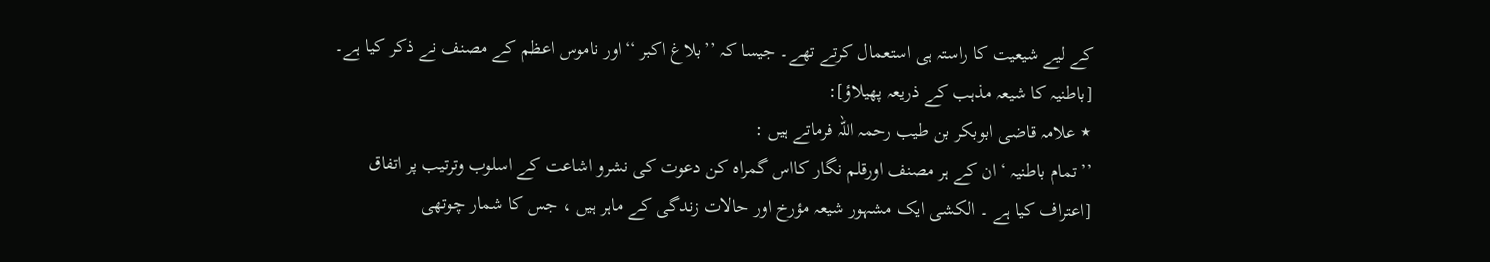کے لیے شیعیت کا راستہ ہی استعمال کرتے تھے۔ جیسا کہ ’’بلاغ اکبر ‘‘اور ناموس اعظم کے مصنف نے ذکر کیا ہے۔
[باطنیہ کا شیعہ مذہب کے ذریعہ پھیلاؤ]:
٭ علامہ قاضی ابوبکر بن طیب رحمہ اللہ فرماتے ہیں :
’’تمام باطنیہ ‘ان کے ہر مصنف اورقلم نگار کااس گمراہ کن دعوت کی نشرو اشاعت کے اسلوب وترتیب پر اتفاق
[اعتراف کیا ہے ۔ الکشی ایک مشہور شیعہ مؤرخ اور حالات زندگی کے ماہر ہیں ، جس کا شمار چوتھی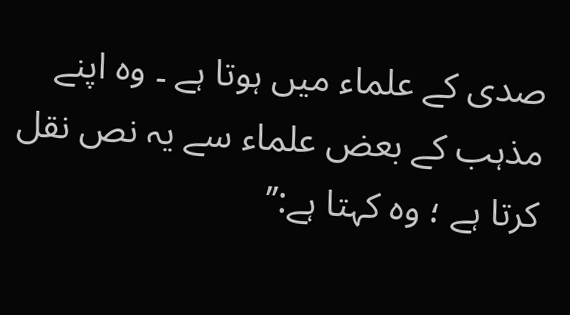صدی کے علماء میں ہوتا ہے ۔ وہ اپنے مذہب کے بعض علماء سے یہ نص نقل کرتا ہے ؛ وہ کہتا ہے:’’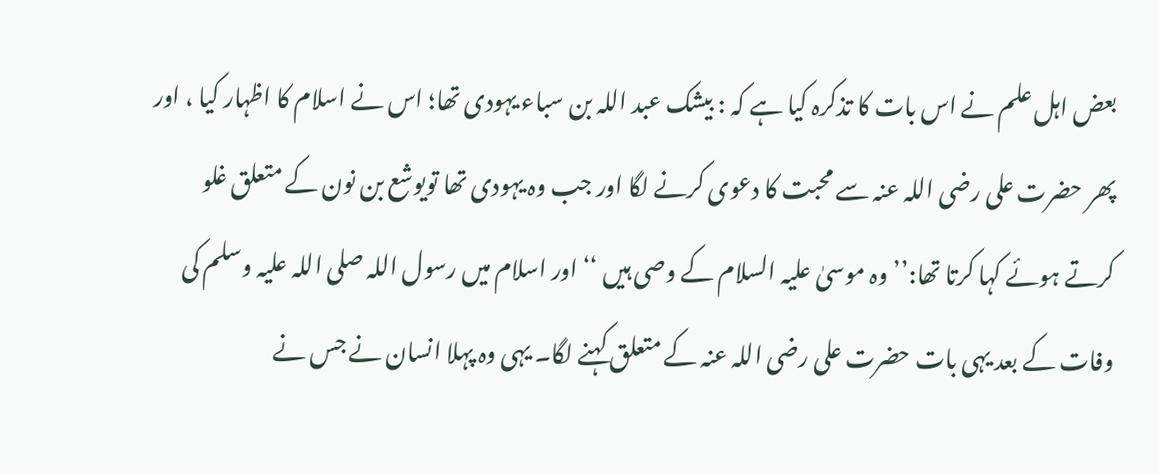بعض اہل علم نے اس بات کا تذکرہ کیا ہے کہ : بیشک عبد اللہ بن سباء یہودی تھا؛ اس نے اسلام کا اظہار کیا ، اور پھر حضرت علی رضی اللہ عنہ سے محبت کا دعوی کرنے لگا اور جب وہ یہودی تھا تویوشع بن نون کے متعلق غلو کرتے ہوئے کہا کرتا تھا:’’ وہ موسیٰ علیہ السلام کے وصی ہیں ‘‘ اور اسلام میں رسول اللہ صلی اللہ علیہ وسلم کی وفات کے بعد یہی بات حضرت علی رضی اللہ عنہ کے متعلق کہنے لگا۔ یہی وہ پہلا انسان نے جس نے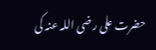حضرت علی رضی اللہ عنہ کی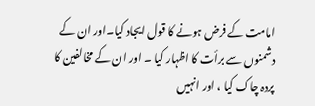امامت کے فرض ہونے کا قول ایجاد کیا۔اور ان کے دشمنوں سے برأت کا اظہار کیا ۔ اور ان کے مخالفین کا پردہ چاک کیا ، اور انہیں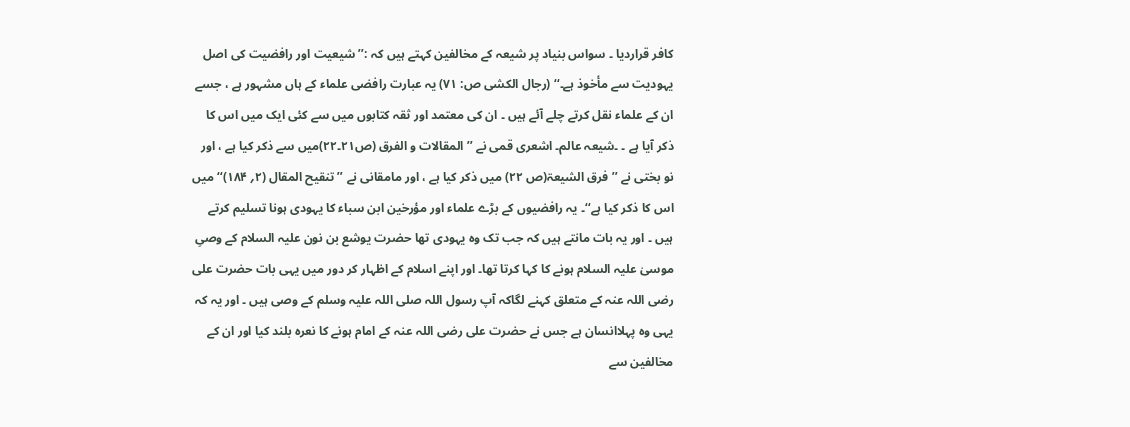کافر قراردیا ۔ سواس بنیاد پر شیعہ کے مخالفین کہتے ہیں کہ :’’ شیعیت اور رافضیت کی اصل یہودیت سے مأخوذ ہے۔‘‘ (رجال الکشی ص: ۷۱) یہ عبارت رافضی علماء کے ہاں مشہور ہے ، جسے ان کے علماء نقل کرتے چلے آئے ہیں ۔ ان کی معتمد اور ثقہ کتابوں میں سے کئی ایک میں اس کا ذکر آیا ہے ۔ ۔شیعہ عالم۔ اشعری قمی نے ’’ المقالات و الفرق (ص۲۱۔۲۲)میں سے ذکر کیا ہے ، اور نو بختی نے ’’ فرق الشیعۃ(ص ۲۲) میں ذکر کیا ہے ، اور مامقانی نے ’’ تنقیح المقال (۲؍ ۱۸۴)‘‘ میں اس کا ذکر کیا ہے‘‘۔ یہ رافضیوں کے بڑے علماء اور مؤرخین ابن سباء کا یہودی ہونا تسلیم کرتے ہیں ۔ اور یہ بات مانتے ہیں کہ جب تک وہ یہودی تھا حضرت یوشع بن نون علیہ السلام کے وصیِ موسیٰ علیہ السلام ہونے کا کہا کرتا تھا۔ اور اپنے اسلام کے اظہار کر دور میں یہی بات حضرت علی رضی اللہ عنہ کے متعلق کہنے لگاکہ آپ رسول اللہ صلی اللہ علیہ وسلم کے وصی ہیں ۔ اور یہ کہ یہی وہ پہلاانسان ہے جس نے حضرت علی رضی اللہ عنہ کے امام ہونے کا نعرہ بلند کیا اور ان کے مخالفین سے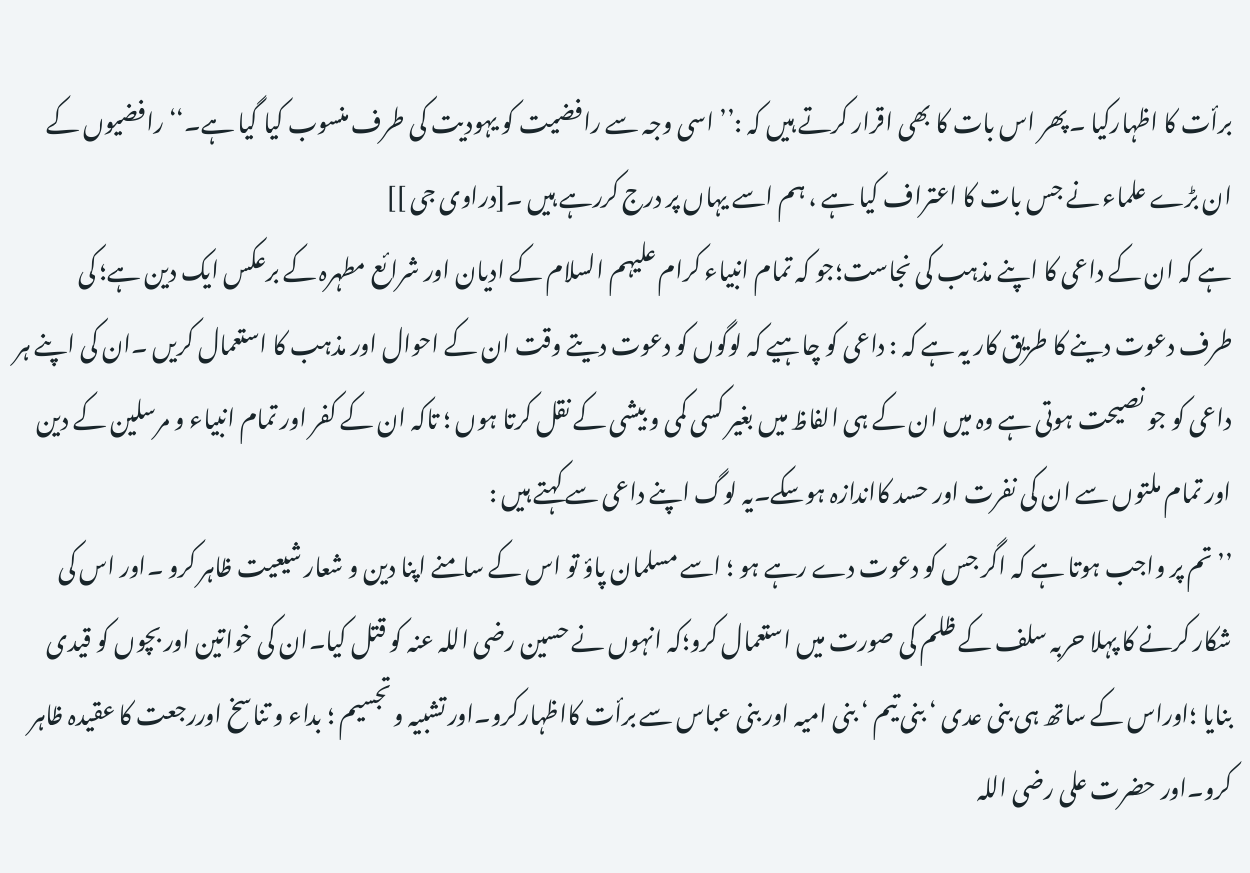برأت کا اظہارکیا ۔پھر اس بات کا بھی اقرار کرتے ہیں کہ :’’ اسی وجہ سے رافضیت کو یہودیت کی طرف منسوب کیا گیا ہے۔‘‘ رافضیوں کے ان بڑے علماء نے جس بات کا اعتراف کیا ہے ، ہم اسے یہاں پر درج کررہے ہیں ۔[دراوی جی ]]
ہے کہ ان کے داعی کا اپنے مذہب کی نجاست؛جو کہ تمام انبیاء کرام علیہم السلام کے ادیان اور شرائع مطہرہ کے برعکس ایک دین ہے؛ کی طرف دعوت دینے کا طریق کار یہ ہے کہ : داعی کو چاہیے کہ لوگوں کو دعوت دیتے وقت ان کے احوال اور مذہب کا استعمال کریں ۔ان کی اپنے ہر داعی کو جو نصیحت ہوتی ہے وہ میں ان کے ہی الفاظ میں بغیر کسی کمی و بیشی کے نقل کرتا ہوں ؛ تاکہ ان کے کفر اور تمام انبیاء و مرسلین کے دین اور تمام ملتوں سے ان کی نفرت اور حسد کااندازہ ہوسکے۔یہ لوگ اپنے داعی سے کہتے ہیں :
’’ تم پر واجب ہوتا ہے کہ اگر جس کو دعوت دے رہے ہو ؛ اسے مسلمان پاؤ تو اس کے سامنے اپنا دین و شعار شیعیت ظاہر کرو ۔اور اس کی شکار کرنے کا پہلا حربہ سلف کے ظلم کی صورت میں استعمال کرو؛کہ انہوں نے حسین رضی اللہ عنہ کو قتل کیا۔ان کی خواتین اور بچوں کو قیدی بنایا ؛اوراس کے ساتھ ہی بنی عدی ‘ بنی تیم ‘ بنی امیہ اور بنی عباس سے برأت کااظہارکرو۔اور تشبیہ و تجسیم ؛ بداء و تناسخ اوررجعت کا عقیدہ ظاہر کرو۔اور حضرت علی رضی اللہ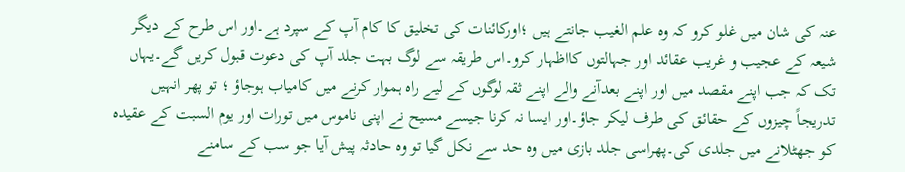عنہ کی شان میں غلو کرو کہ وہ علم الغیب جانتے ہیں ؛اورکائنات کی تخلیق کا کام آپ کے سپرد ہے۔اور اس طرح کے دیگر شیعہ کے عجیب و غریب عقائد اور جہالتوں کااظہار کرو۔اس طریقہ سے لوگ بہت جلد آپ کی دعوت قبول کریں گے۔یہاں تک کہ جب اپنے مقصد میں اور اپنے بعدآنے والے اپنے ثقہ لوگوں کے لیے راہ ہموار کرنے میں کامیاب ہوجاؤ ؛ تو پھر انہیں تدریجاً چیزوں کے حقائق کی طرف لیکر جاؤ۔اور ایسا نہ کرنا جیسے مسیح نے اپنی ناموس میں تورات اور یوم السبت کے عقیدہ کو جھٹلانے میں جلدی کی۔پھراسی جلد بازی میں وہ حد سے نکل گیا تو وہ حادثہ پیش آیا جو سب کے سامنے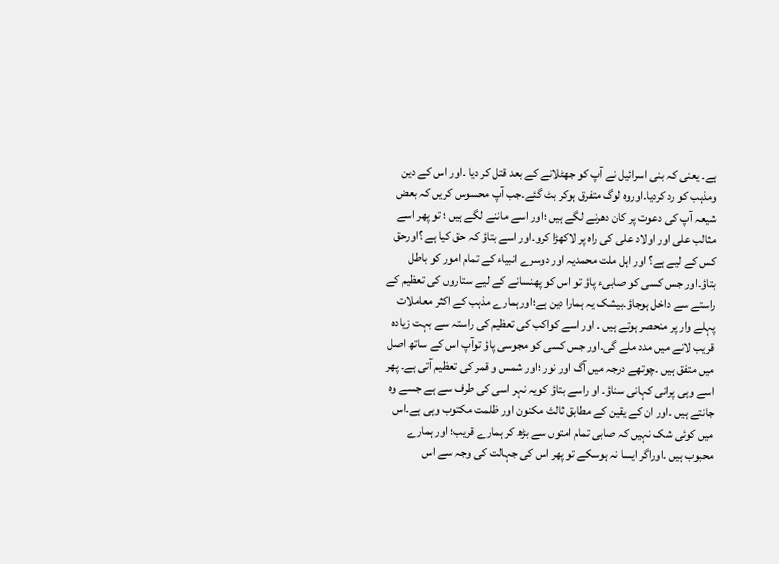ہے۔ یعنی کہ بنی اسرائیل نے آپ کو جھٹلانے کے بعد قتل کر دیا ۔اور اس کے دین ومذہب کو رد کردیا۔اوروہ لوگ متفرق ہوکر بٹ گئے۔جب آپ محسوس کریں کہ بعض شیعہ آپ کی دعوت پر کان دھرنے لگے ہیں ؛اور اسے ماننے لگے ہیں ؛ تو پھر اسے مثالب علی اور اولاد علی کی راہ پر لاکھڑا کرو۔اور اسے بتاؤ کہ حق کیا ہے ؟اورحق کس کے لیے ہے؟ اور اہل ملت محمدیہ اور دوسرے انبیاء کے تمام امور کو باطل بتاؤ۔اور جس کسی کو صابیء پاؤ تو اس کو پھنسانے کے لیے ستاروں کی تعظیم کے راستے سے داخل ہوجاؤ۔بیشک یہ ہمارا دین ہے؛اورہمارے مذہب کے اکثر معاملات پہلے وار پر منحصر ہوتے ہیں ۔ اور اسے کواکب کی تعظیم کی راستہ سے بہت زیادہ قریب لانے میں مدد ملے گی۔اور جس کسی کو مجوسی پاؤ توآپ اس کے ساتھ اصل میں متفق ہیں ۔چوتھے درجہ میں آگ اور نور ؛اور شمس و قمر کی تعظیم آتی ہے۔ پھر اسے وہی پرانی کہانی سناؤ۔ او راسے بتاؤ کویہ نہر اسی کی طرف سے ہے جسے وہ جانتے ہیں ۔اور ان کے یقین کے مطابق ثالث مکنون اور ظلمت مکتوب وہی ہے۔اس میں کوئی شک نہیں کہ صابی تمام امتوں سے بڑھ کر ہمارے قریب؛ اور ہمارے محبوب ہیں ۔اوراگر ایسا نہ ہوسکے تو پھر اس کی جہالت کی وجہ سے اس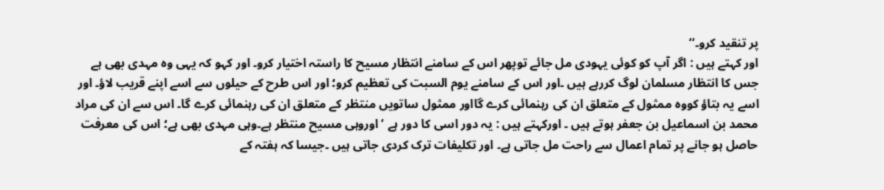پر تنقید کرو۔‘‘
اور کہتے ہیں : اگر آپ کو کوئی یہودی مل جائے توپھر اس کے سامنے انتظار مسیح کا راستہ اختیار کرو۔ اور کہو کہ یہی وہ مہدی بھی ہے جس کا انتظار مسلمان لوگ کررہے ہیں ۔اور اس کے سامنے یوم السبت کی تعظیم کرو؛ اور اس طرح کے حیلوں سے اسے اپنے قریب لاؤ۔ اور اسے یہ بتاؤ کووہ ممثول کے متعلق ان کی رہنمائی کرے گااور ممثول ساتویں منتظر کے متعلق ان کی رہنمائی کرے گا۔ اس سے ان کی مراد محمد بن اسماعیل بن جعفر ہوتے ہیں ۔ اورکہتے ہیں : یہ دور اسی کا دور ہے ‘اوروہی مسیح منتظر ہے۔وہی مہدی بھی ہے؛ اس کی معرفت حاصل ہو جانے پر تمام اعمال سے راحت مل جاتی ہے۔ اور تکلیفات ترک کردی جاتی ہیں ۔جیسا کہ ہفتہ کے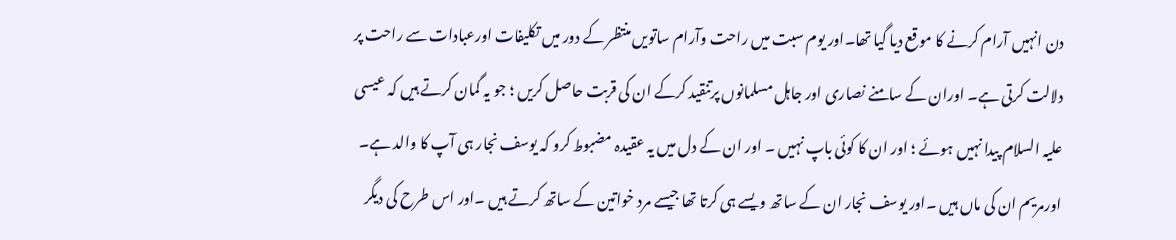دن انہیں آرام کرنے کا موقع دیا گیا تھا۔اور یوم سبت میں راحت وآرام ساتویں منتظر کے دور میں تکلیفات اورعبادات سے راحت پر دلالت کرتی ہے۔ اوران کے سامنے نصاری اور جاہل مسلمانوں پرتنقید کرکے ان کی قربت حاصل کریں ؛ جو یہ گمان کرتے ہیں کہ عیسی علیہ السلام پیدا نہیں ہوئے ؛ اور ان کا کوئی باپ نہیں ۔ اور ان کے دل میں یہ عقیدہ مضبوط کرو کہ یوسف نجار ہی آپ کا والد ہے۔ اورمریم ان کی ماں ہیں ۔اور یوسف نجار ان کے ساتھ ویسے ہی کرتا تھا جیسے مرد خواتین کے ساتھ کرتے ہیں ۔اور اس طرح کی دیگر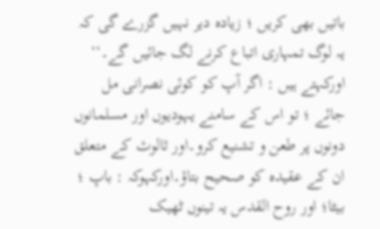باتیں بھی کریں ؛ زیادہ دیر نہیں گزرے گی کہ یہ لوگ تمہاری اتباع کرنے لگ جائیں گے۔‘‘
اورکہتے ہیں : اگر آپ کو کوئی نصرانی مل جائے ؛ تو اس کے سامنے یہودیوں اور مسلمانوں دونوں پر طعن و تشنیع کرو۔اور ثالوث کے متعلق ان کے عقیدہ کو صحیح بتاؤ۔اورکہوکہ : باپ ؛ بیٹا؛ اور روح القدس یہ تینوں ٹھیک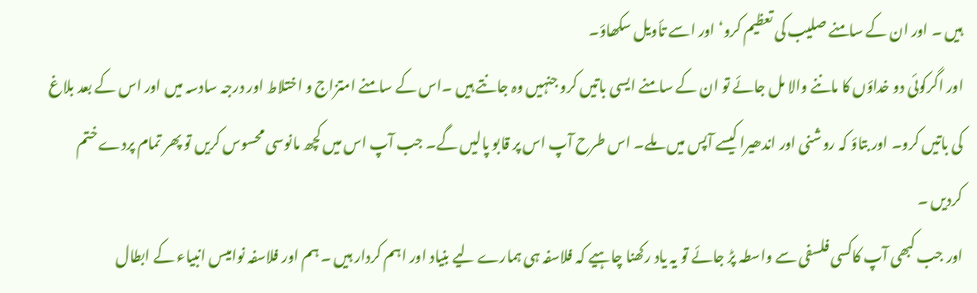ہیں ۔ اور ان کے سامنے صلیب کی تعظیم کرو‘اور اسے تأویل سکھاؤ۔
اور اگرکوئی دو خداؤں کا ماننے والا مل جائے تو ان کے سامنے ایسی باتیں کرو جنہیں وہ جانتے ہیں ۔اس کے سامنے امتزاج و اختلاط اور درجہ سادسہ میں اور اس کے بعد بلاغ کی باتیں کرو۔ اور بتاؤ کہ روشنی اور اندھیرا کیسے آپس میں ملے۔ اس طرح آپ اس پر قابو پالیں گے۔ جب آپ اس میں کچھ مانوسی محسوس کریں تو پھر تمام پردے ختم کردیں ۔
اور جب کبھی آپ کاکسی فلسفی سے واسطہ پڑ جائے تو یہ یاد رکھنا چاہیے کہ فلاسفہ ہی ہمارے لیے بنیاد اور اہم کردار ہیں ۔ ہم اور فلاسفہ نوامیس انبیاء کے ابطال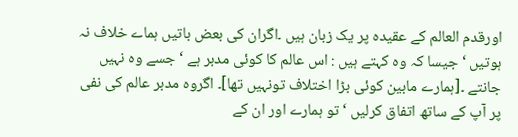اورقدم العالم کے عقیدہ پر یک زبان ہیں ۔اگران کی بعض باتیں ہماے خلاف نہ ہوتیں ‘ جیسا کہ وہ کہتے ہیں : اس عالم کا کوئی مدبر ہے ‘ جسے وہ نہیں جانتے ۔[ہمارے مابین کوئی بڑا اختلاف تونہیں تھا]۔ اگروہ مدبر عالم کی نفی پر آپ کے ساتھ اتفاق کرلیں ‘ تو ہمارے اور ان کے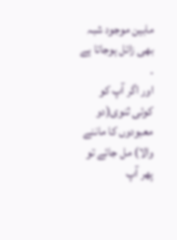مابین موجود شبہ بھی زائل ہوجاتا ہے ۔
اور اگر آپ کو کوئی ثنوی(دو معبودوں کا ماننے والا) مل جائے تو پھر آپ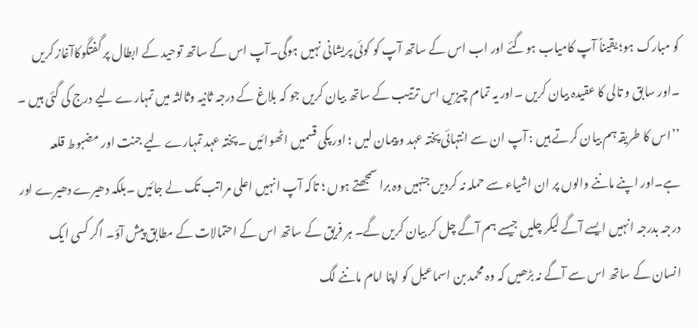کو مبارک ہو؛ یقیناً آپ کامیاب ہوگئے اور اب اس کے ساتھ آپ کو کوئی پریشانی نہیں ہوگی۔آپ اس کے ساتھ توحید کے ابطال پر گفتگوکاآغاز کریں ۔اور سابق و تالی کا عقیدہ بیان کریں ۔اور یہ تمام چیزیں اس ترتیب کے ساتھ بیان کریں جو کہ بلاغ کے درجہ ثانیہ وثالثہ میں تمہارے لیے درج کی گئی ہیں ۔
’’اس کا طریقہ ہم بیان کرتے ہیں : آپ ان سے انتہائی پختہ عہد و پیمان لیں ؛ اور پکی قسمیں اٹھوائیں ۔پختہ عہد تمہارے لیے جنت اور مضبوط قلعہ ہے۔اور اپنے ماننے والوں پر ان اشیاء سے حملہ نہ کردیں جنہیں وہ برا سمجھتے ہوں ؛ تاکہ آپ انہیں اعلی مراتب تک لے جائیں ۔بلکہ دھیرے دھیرے اور درجہ بدرجہ انہیں ایسے آگے لیکر چلیں جیسے ہم آگے چل کر بیان کریں گے۔ ہر فریق کے ساتھ اس کے احتمالات کے مطابق پیش آؤ۔ اگر کسی ایک انسان کے ساتھ اس سے آگے نہ بڑھیں کہ وہ محمد بن اسماعیل کو اپنا امام ماننے لگ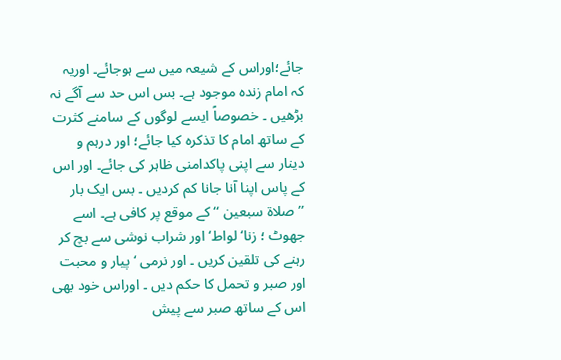جائے؛اوراس کے شیعہ میں سے ہوجائے۔ اوریہ کہ امام زندہ موجود ہے۔ بس اس حد سے آگے نہ بڑھیں ۔ خصوصاً ایسے لوگوں کے سامنے کثرت کے ساتھ امام کا تذکرہ کیا جائے؛ اور درہم و دینار سے اپنی پاکدامنی ظاہر کی جائے۔ اور اس کے پاس اپنا آنا جانا کم کردیں ۔ بس ایک بار ’’صلاۃ سبعین ‘‘ کے موقع پر کافی ہے۔ اسے جھوٹ ؛ زنا‘ لواط‘ اور شراب نوشی سے بچ کر رہنے کی تلقین کریں ۔ اور نرمی ‘ پیار و محبت اور صبر و تحمل کا حکم دیں ۔ اوراس خود بھی اس کے ساتھ صبر سے پیش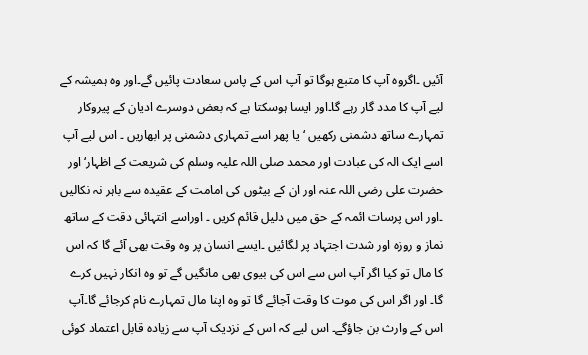آئیں ۔اگروہ آپ کا متبع ہوگا تو آپ اس کے پاس سعادت پائیں گے۔اور وہ ہمیشہ کے لیے آپ کا مدد گار رہے گا۔اور ایسا ہوسکتا ہے کہ بعض دوسرے ادیان کے پیروکار تمہارے ساتھ دشمنی رکھیں ‘یا پھر اسے تمہاری دشمنی پر ابھاریں ۔ اس لیے آپ اسے ایک الہ کی عبادت اور محمد صلی اللہ علیہ وسلم کی شریعت کے اظہار‘ اور حضرت علی رضی اللہ عنہ اور ان کے بیٹوں کی امامت کے عقیدہ سے باہر نہ نکالیں ۔اور اس پرسات ائمہ کے حق میں دلیل قائم کریں ۔ اوراسے انتہائی دقت کے ساتھ نماز و روزہ اور شدت اجتہاد پر لگائیں ۔ایسے انسان پر وہ وقت بھی آئے گا کہ اس کا مال تو کیا اگر آپ اس سے اس کی بیوی بھی مانگیں گے تو وہ انکار نہیں کرے گا۔ اور اگر اس کی موت کا وقت آجائے گا تو وہ اپنا مال تمہارے نام کرجائے گا۔آپ اس کے وارث بن جاؤگے۔ اس لیے کہ اس کے نزدیک آپ سے زیادہ قابل اعتماد کوئی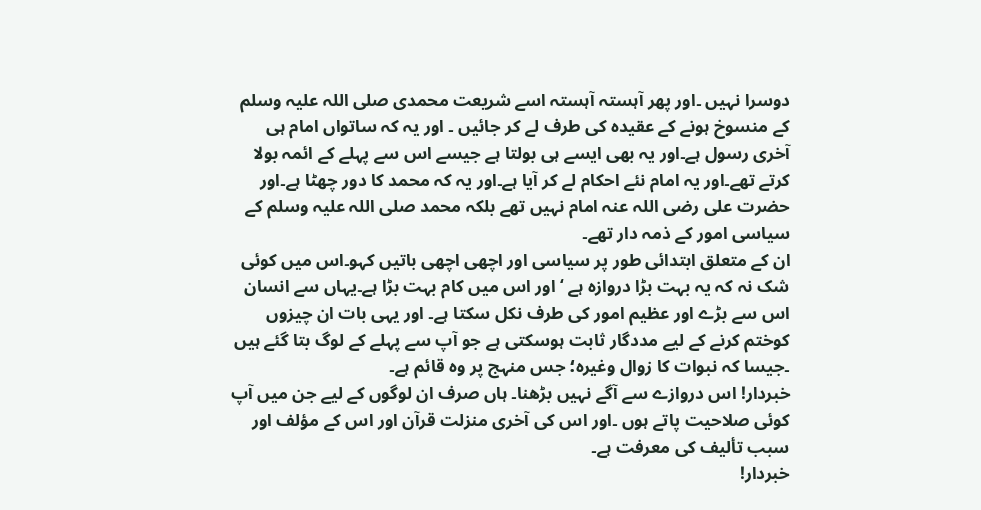دوسرا نہیں ۔اور پھر آہستہ آہستہ اسے شریعت محمدی صلی اللہ علیہ وسلم کے منسوخ ہونے کے عقیدہ کی طرف لے کر جائیں ۔ اور یہ کہ ساتواں امام ہی آخری رسول ہے۔اور یہ بھی ایسے ہی بولتا ہے جیسے اس سے پہلے کے ائمہ بولا کرتے تھے۔اور یہ امام نئے احکام لے کر آیا ہے۔اور یہ کہ محمد کا دور چھٹا ہے۔اور حضرت علی رضی اللہ عنہ امام نہیں تھے بلکہ محمد صلی اللہ علیہ وسلم کے سیاسی امور کے ذمہ دار تھے۔
ان کے متعلق ابتدائی طور پر سیاسی اور اچھی اچھی باتیں کہو۔اس میں کوئی شک نہ کہ یہ بہت بڑا دروازہ ہے ‘ اور اس میں کام بہت بڑا ہے۔یہاں سے انسان اس سے بڑے اور عظیم امور کی طرف نکل سکتا ہے۔ اور یہی بات ان چیزوں کوختم کرنے کے لیے مددگار ثابت ہوسکتی ہے جو آپ سے پہلے کے لوگ بتا گئے ہیں ۔جیسا کہ نبوات کا زوال وغیرہ؛ جس منہج پر وہ قائم ہے۔
خبردار! اس دروازے سے آگے نہیں بڑھنا۔ ہاں صرف ان لوگوں کے لیے جن میں آپ کوئی صلاحیت پاتے ہوں ۔اور اس کی آخری منزلت قرآن اور اس کے مؤلف اور سبب تألیف کی معرفت ہے۔
خبردار!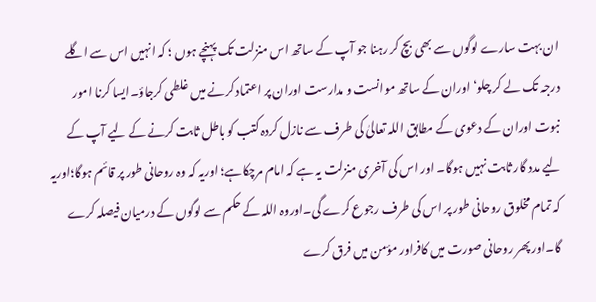ان بہت سارے لوگوں سے بھی بچ کر رہنا جو آپ کے ساتھ اس منزلت تک پہنچے ہوں ؛ کہ انہیں اس سے اگلے درجہ تک لے کر چلو‘ اوران کے ساتھ موانست و مدارست اوران پر اعتماد کرنے میں غلطی کرجاؤ۔ایسا کرنا امور نبوت اوران کے دعوی کے مطابق اللہ تعالیٰ کی طرف سے نازل کردہ کتب کو باطل ثابت کرنے کے لیے آپ کے لیے مدد گار ثابت نہیں ہوگا۔ اور اس کی آخری منزلت یہ ہے کہ امام مرچکاہے؛ اوریہ کہ وہ روحانی طور پر قائم ہوگا؛اوریہ کہ تمام مخلوق روحانی طور پر اس کی طرف رجوع کرے گی۔اوروہ اللہ کے حکم سے لوگوں کے درمیان فیصلہ کرے گا۔اور پھر روحانی صورت میں کافراور مؤمن میں فرق کرے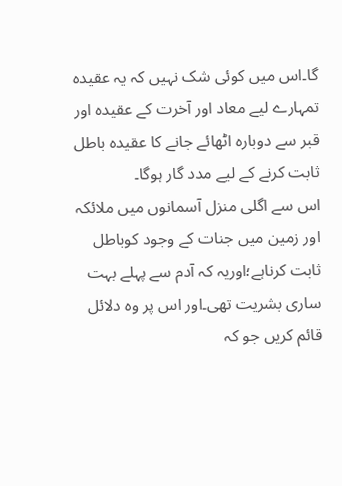گا۔اس میں کوئی شک نہیں کہ یہ عقیدہ تمہارے لیے معاد اور آخرت کے عقیدہ اور قبر سے دوبارہ اٹھائے جانے کا عقیدہ باطل ثابت کرنے کے لیے مدد گار ہوگا۔
اس سے اگلی منزل آسمانوں میں ملائکہ اور زمین میں جنات کے وجود کوباطل ثابت کرناہے؛اوریہ کہ آدم سے پہلے بہت ساری بشریت تھی۔اور اس پر وہ دلائل قائم کریں جو کہ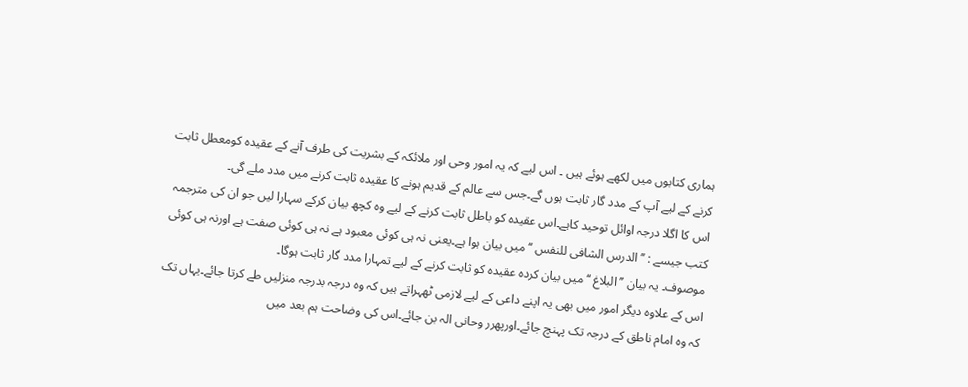ہماری کتابوں میں لکھے ہوئے ہیں ۔ اس لیے کہ یہ امور وحی اور ملائکہ کے بشریت کی طرف آنے کے عقیدہ کومعطل ثابت کرنے کے لیے آپ کے مدد گار ثابت ہوں گے۔جس سے عالم کے قدیم ہونے کا عقیدہ ثابت کرنے میں مدد ملے گی۔
اس کا اگلا درجہ اوائل توحید کاہے۔اس عقیدہ کو باطل ثابت کرنے کے لیے وہ کچھ بیان کرکے سہارا لیں جو ان کی مترجمہ کتب جیسے : ’’الدرس الشافی للنفس ‘‘میں بیان ہوا ہے۔یعنی نہ ہی کوئی معبود ہے نہ ہی کوئی صفت ہے اورنہ ہی کوئی موصوف۔ یہ بیان ’’البلاغ ‘‘ میں بیان کردہ عقیدہ کو ثابت کرنے کے لیے تمہارا مدد گار ثابت ہوگا۔
اس کے علاوہ دیگر امور میں بھی یہ اپنے داعی کے لیے لازمی ٹھہراتے ہیں کہ وہ درجہ بدرجہ منزلیں طے کرتا جائے۔یہاں تک کہ وہ امام ناطق کے درجہ تک پہنچ جائے۔اورپھرر وحانی الہ بن جائے۔اس کی وضاحت ہم بعد میں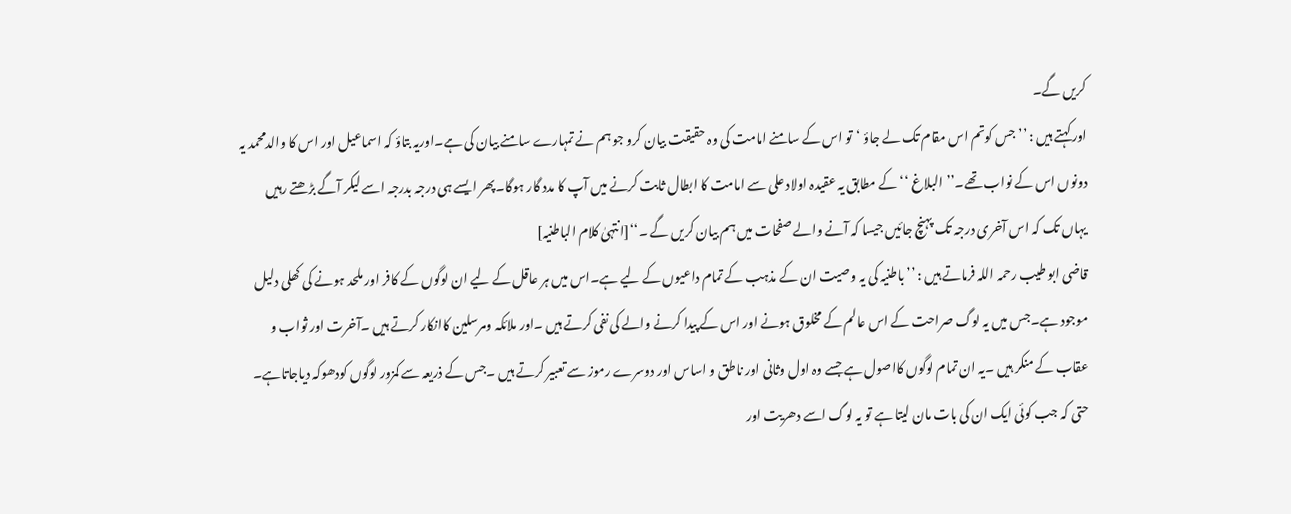کریں گے۔
اور کہتے ہیں : ’’ جس کوتم اس مقام تک لے جاؤ ‘تو اس کے سامنے امامت کی وہ حقیقت بیان کرو جو ہم نے تمہارے سامنے بیان کی ہے۔اوریہ بتاؤ کہ اسماعیل اور اس کا والدمحمد یہ دونوں اس کے نواب تھے۔’’البلاغ ‘‘ کے مطابق یہ عقیدہ اولاد علی سے امامت کا ابطال ثابت کرنے میں آپ کا مدد گار ہوگا۔پھر ایسے ہی درجہ بدرجہ اسے لیکر آگے بڑھتے رہیں یہاں تک کہ اس آخری درجہ تک پہنچ جائیں جیسا کہ آنے والے صفحات میں ہم بیان کریں گے ۔‘‘[انتہیٰ کلام الباطنیہ]
قاضی ابو طیب رحمہ اللہ فرماتے ہیں : ’’ باطنیہ کی یہ وصیت ان کے مذہب کے تمام داعیوں کے لیے ہے۔اس میں ہر عاقل کے لیے ان لوگوں کے کافر اور ملحد ہونے کی کھلی دلیل موجود ہے۔جس میں یہ لوگ صراحت کے اس عالم کے مخلوق ہونے اور اس کے پیدا کرنے والے کی نفی کرتے ہیں ۔اور ملائکہ ومرسلین کاانکار کرتے ہیں ۔آخرت اور ثواب و عقاب کے منکر ہیں ۔یہ ان تمام لوگوں کااصول ہے جسے وہ اول وثانی اور ناطق و اساس اور دوسرے رموز سے تعبیر کرتے ہیں ۔جس کے ذریعہ سے کمزور لوگوں کودھوکہ دیاجاتاہے۔ حتی کہ جب کوئی ایک ان کی بات مان لیتا ہے تو یہ لوگ اسے دھریت اور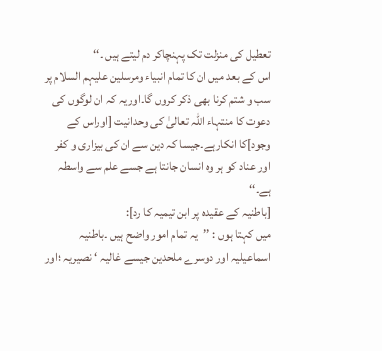تعطیل کی منزلت تک پہنچاکر دم لیتے ہیں ۔‘‘
اس کے بعد میں ان کا تمام انبیاء ومرسلین علیہم السلام پر سب و شتم کرنا بھی ذکر کروں گا۔اوریہ کہ ان لوگوں کی دعوت کا منتہاء اللہ تعالیٰ کی وحدانیت [اوراس کے وجود]کا انکارہے۔جیسا کہ دین سے ان کی بیزاری و کفر اور عناد کو ہر وہ انسان جانتا ہے جسے علم سے واسطہ ہے۔‘‘
[باطنیہ کے عقیدہ پر ابن تیمیہ کا رد]:
میں کہتا ہوں : ’’یہ تمام امور واضح ہیں ۔باطنیہ اسماعیلیہ اور دوسرے ملحدین جیسے غالیہ ‘ نصیریہ ؛اور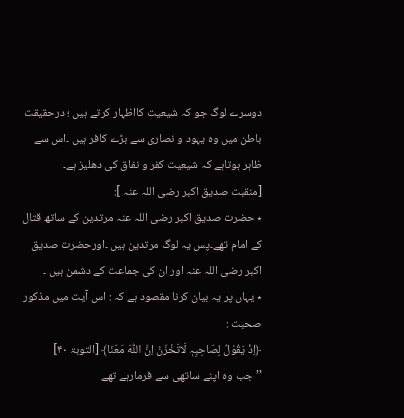دوسرے لوگ جو کہ شیعیت کااظہار کرتے ہیں ؛ درحقیقت باطن میں وہ یہود و نصاری سے بڑے کافر ہیں ۔اس سے ظاہر ہوتاہے کہ شیعیت کفر و نفاق کی دھلیز ہے۔
[منقبت صدیق اکبر رضی اللہ عنہ ]:
٭ حضرت صدیق اکبر رضی اللہ عنہ مرتدین کے ساتھ قتال کے امام تھے۔پس یہ لوگ مرتدین ہیں ۔اورحضرت صدیق اکبر رضی اللہ عنہ اور ان کی جماعت کے دشمن ہیں ۔
٭ یہاں پر یہ بیان کرنا مقصود ہے کہ : اس آیت میں مذکور صحبت :
﴿اِذْ یَقُوْلُ لِصَاحِبِہٖ لَاتَخْزَنْ اِنَّ اللّٰہَ مَعَنَا﴾ [التوبۃ ۴۰]
’’ جب وہ اپنے ساتھی سے فرمارہے تھے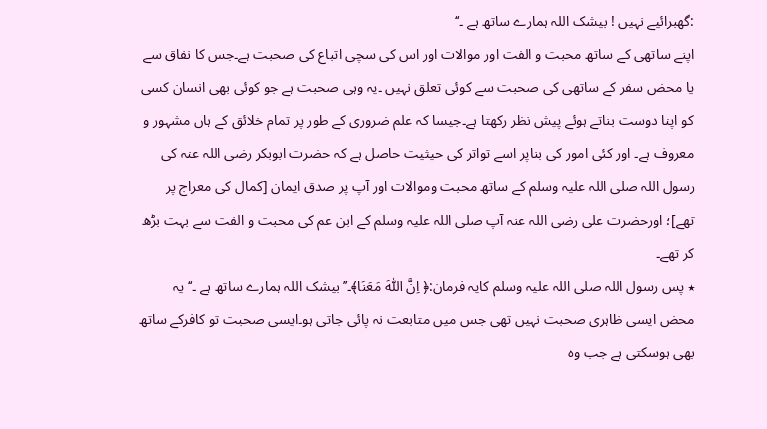:گھبرائیے نہیں ! بیشک اللہ ہمارے ساتھ ہے ۔‘‘
اپنے ساتھی کے ساتھ محبت و الفت اور موالات اور اس کی سچی اتباع کی صحبت ہے۔جس کا نفاق سے یا محض سفر کے ساتھی کی صحبت سے کوئی تعلق نہیں ۔یہ وہی صحبت ہے جو کوئی بھی انسان کسی کو اپنا دوست بناتے ہوئے پیش نظر رکھتا ہے۔جیسا کہ علم ضروری کے طور پر تمام خلائق کے ہاں مشہور و معروف ہے۔ اور کئی امور کی بناپر اسے تواتر کی حیثیت حاصل ہے کہ حضرت ابوبکر رضی اللہ عنہ کی رسول اللہ صلی اللہ علیہ وسلم کے ساتھ محبت وموالات اور آپ پر صدق ایمان [کمال کی معراج پر تھے]؛ اورحضرت علی رضی اللہ عنہ آپ صلی اللہ علیہ وسلم کے ابن عم کی محبت و الفت سے بہت بڑھ کر تھے۔
٭ پس رسول اللہ صلی اللہ علیہ وسلم کایہ فرمان:﴿ اِنَّ اللّٰہَ مَعَنَا﴾۔’’بیشک اللہ ہمارے ساتھ ہے ۔‘‘یہ محض ایسی ظاہری صحبت نہیں تھی جس میں متابعت نہ پائی جاتی ہو۔ایسی صحبت تو کافرکے ساتھ بھی ہوسکتی ہے جب وہ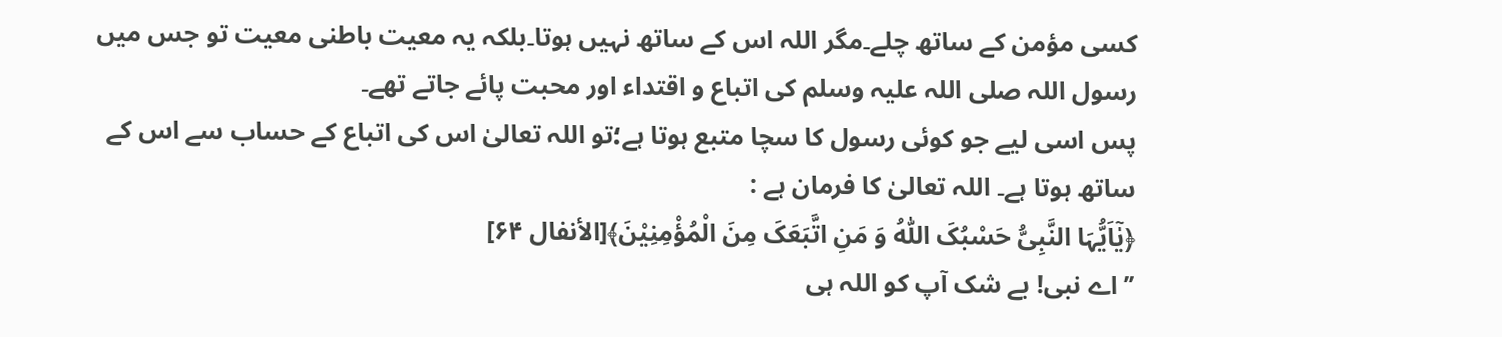کسی مؤمن کے ساتھ چلے۔مگر اللہ اس کے ساتھ نہیں ہوتا۔بلکہ یہ معیت باطنی معیت تو جس میں رسول اللہ صلی اللہ علیہ وسلم کی اتباع و اقتداء اور محبت پائے جاتے تھے۔
پس اسی لیے جو کوئی رسول کا سچا متبع ہوتا ہے؛تو اللہ تعالیٰ اس کی اتباع کے حساب سے اس کے ساتھ ہوتا ہے۔ اللہ تعالیٰ کا فرمان ہے :
﴿یٰٓاَیُّہَا النَّبِیُّ حَسْبُکَ اللّٰہُ وَ مَنِ اتَّبَعَکَ مِنَ الْمُؤْمِنِیْنَ﴾[الأنفال ۶۴]
’’اے نبی! بے شک آپ کو اللہ ہی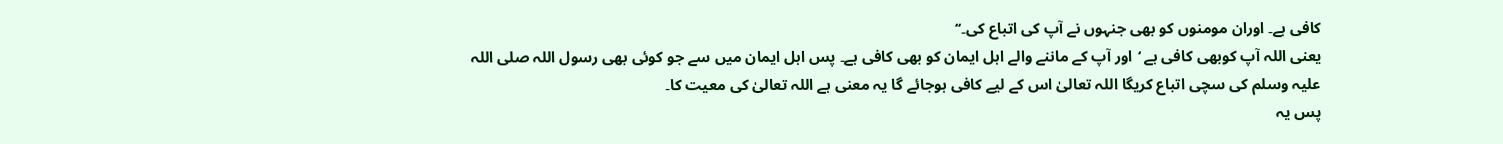کافی ہے۔ اوران مومنوں کو بھی جنہوں نے آپ کی اتباع کی۔‘‘
یعنی اللہ آپ کوبھی کافی ہے ‘اور آپ کے ماننے والے اہل ایمان کو بھی کافی ہے۔ پس اہل ایمان میں سے جو کوئی بھی رسول اللہ صلی اللہ علیہ وسلم کی سچی اتباع کریگا اللہ تعالیٰ اس کے لیے کافی ہوجائے گا یہ معنی ہے اللہ تعالیٰ کی معیت کا۔
پس یہ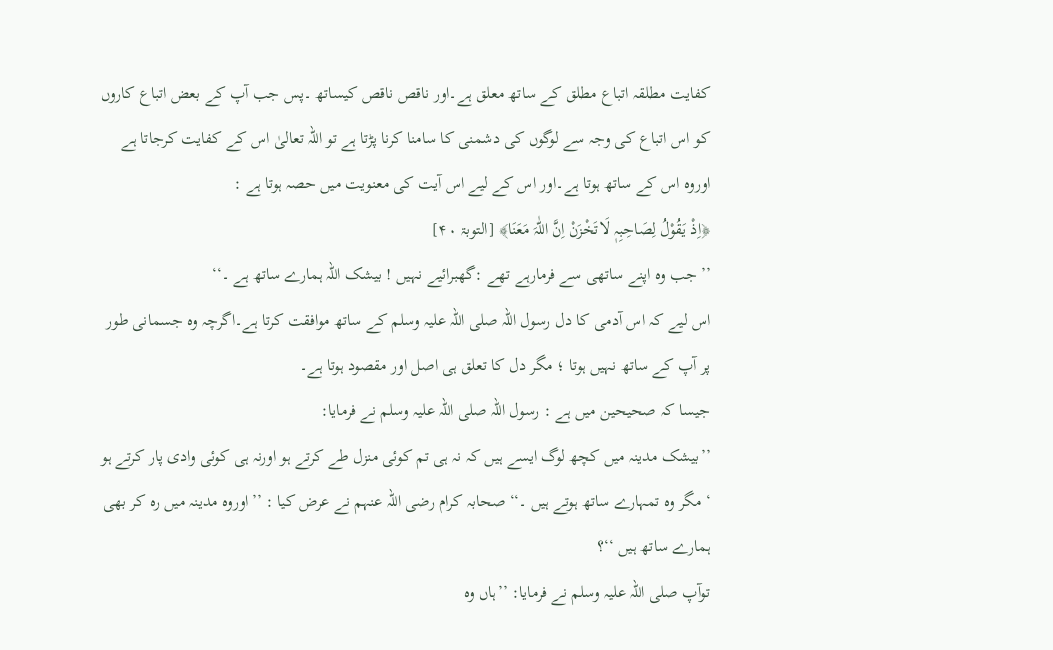کفایت مطلقہ اتباع مطلق کے ساتھ معلق ہے۔اور ناقص ناقص کیساتھ ۔پس جب آپ کے بعض اتباع کاروں کو اس اتباع کی وجہ سے لوگوں کی دشمنی کا سامنا کرنا پڑتا ہے تو اللہ تعالیٰ اس کے کفایت کرجاتا ہے اوروہ اس کے ساتھ ہوتا ہے۔اور اس کے لیے اس آیت کی معنویت میں حصہ ہوتا ہے :
﴿اِذْ یَقُوْلُ لِصَاحِبِہٖ لَاتَخْزَنْ اِنَّ اللّٰہَ مَعَنَا﴾ [التوبۃ ۴۰]
’’ جب وہ اپنے ساتھی سے فرمارہے تھے :گھبرائیے نہیں ! بیشک اللہ ہمارے ساتھ ہے ۔‘‘
اس لیے کہ اس آدمی کا دل رسول اللہ صلی اللہ علیہ وسلم کے ساتھ موافقت کرتا ہے۔اگرچہ وہ جسمانی طور پر آپ کے ساتھ نہیں ہوتا ؛ مگر دل کا تعلق ہی اصل اور مقصود ہوتا ہے۔
جیسا کہ صحیحین میں ہے : رسول اللہ صلی اللہ علیہ وسلم نے فرمایا:
’’بیشک مدینہ میں کچھ لوگ ایسے ہیں کہ نہ ہی تم کوئی منزل طے کرتے ہو اورنہ ہی کوئی وادی پار کرتے ہو ‘ مگر وہ تمہارے ساتھ ہوتے ہیں ۔‘‘ صحابہ کرام رضی اللہ عنہم نے عرض کیا : ’’اوروہ مدینہ میں رہ کر بھی ہمارے ساتھ ہیں ‘‘؟
توآپ صلی اللہ علیہ وسلم نے فرمایا: ’’ہاں وہ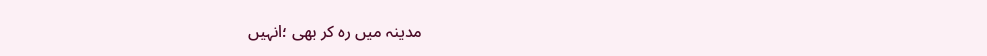مدینہ میں رہ کر بھی ؛انہیں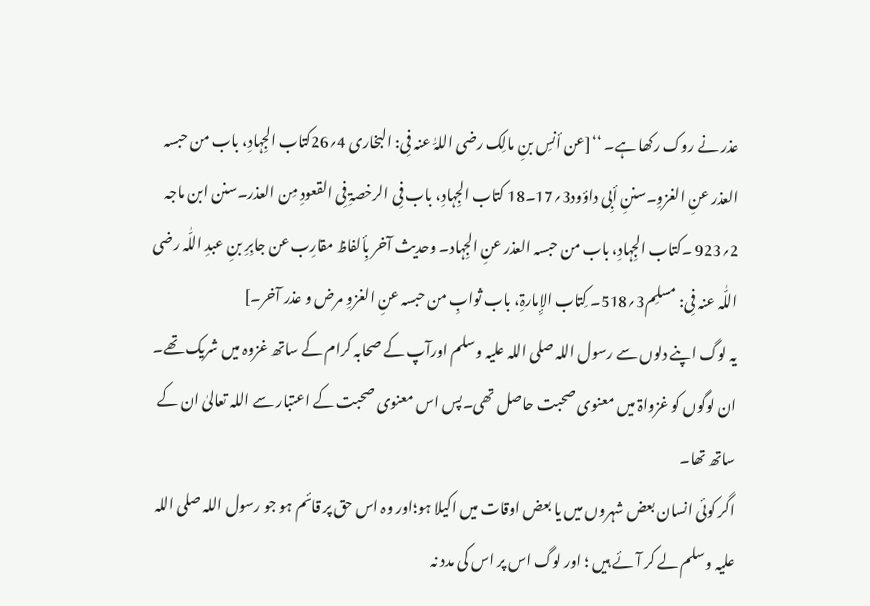عذر نے روک رکھا ہے۔ ‘‘[عن أنسِ بنِ مالِک رضی اللہّٰ عنہ فِی: البخاری 4؍26کتاب الجِہادِ، باب من حبسہ العذر عنِ الغزوِ۔سننِ أبِی داؤود3؍17۔18 کتاب الجِہادِ، باب فِی الرخصۃِ فِی القعودِ مِن العذر۔سنن ابن ماجہ 2؍923 ۔کتاب الجِہادِ، باب من حبسہ العذر عنِ الجِہاد۔ وحدیث آخر بِألفاظ مقارِب عن جابِرِ بنِ عبدِ اللّٰہ رضی اللّٰہ عنہ فِی: مسلِم3؍518۔ کِتاب الإِمارۃِ، باب ثوابِ من حبسہ عنِ الغزوِ مرض و عذر آخر۔]
یہ لوگ اپنے دلوں سے رسول اللہ صلی اللہ علیہ وسلم اورآپ کے صحابہ کرام کے ساتھ غزوہ میں شریک تھے۔ ان لوگوں کو غزواۃ میں معنوی صحبت حاصل تھی۔پس اس معنوی صحبت کے اعتبار سے اللہ تعالیٰ ان کے ساتھ تھا۔
اگر کوئی انسان بعض شہروں میں یا بعض اوقات میں اکیلا ہو؛اور وہ اس حق پر قائم ہو جو رسول اللہ صلی اللہ علیہ وسلم لے کر آئے ہیں ؛ اور لوگ اس پر اس کی مدد نہ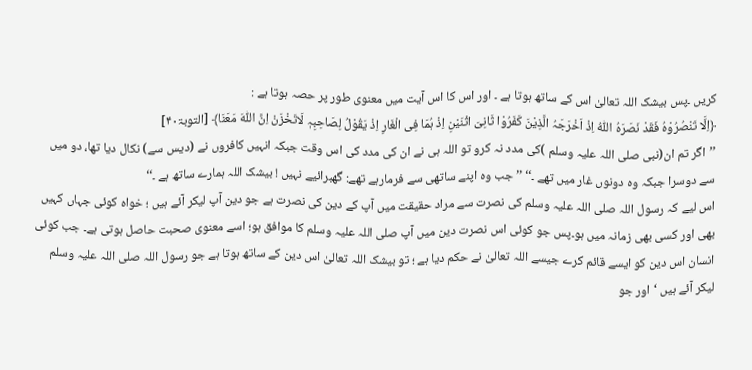کریں ۔پس بیشک اللہ تعالیٰ اس کے ساتھ ہوتا ہے ۔ اور اس کا اس آیت میں معنوی طور پر حصہ ہوتا ہے :
﴿اِلَّا تَنْصُرُوْہُ فَقَدْ نَصَرَہُ اللّٰہُ اِذْ اَخْرَجَہُ الَّذِیْنَ کَفَرُوْا ثَانِیَ اثْنَیْنِ اِذْ ہُمَا فِی الْغَارِ اِذْ یَقُوْلُ لِصَاحِبِہٖ لَاتَخْزَنْ اِنَّ اللّٰہَ مَعَنَا﴾ [التوبۃ۴۰]
’’اگر تم ان(نبی صلی اللہ علیہ وسلم )کی مدد نہ کرو تو اللہ ہی نے ان کی مدد کی اس وقت جبکہ انہیں کافروں نے (دیس سے) نکال دیا تھا، دو میں سے دوسرا جبکہ وہ دونوں غار میں تھے ۔‘‘ ’’ جب وہ اپنے ساتھی سے فرمارہے تھے: گھبرائیے نہیں ! بیشک اللہ ہمارے ساتھ ہے ۔‘‘
اس لیے کہ رسول اللہ صلی اللہ علیہ وسلم کی نصرت سے مراد حقیقت میں آپ کے دین کی نصرت ہے جو دین آپ لیکر آئے ہیں ؛ خواہ کوئی جہاں کہیں بھی اور کسی بھی زمانہ میں ہو۔پس جو کوئی اس نصرت دین میں آپ صلی اللہ علیہ وسلم کا موافق ہو؛ اسے معنوی صحبت حاصل ہوتی ہے۔ جب کوئی انسان اس دین کو ایسے قائم کرے جیسے اللہ تعالیٰ نے حکم دیا ہے ؛ تو بیشک اللہ تعالیٰ اس دین کے ساتھ ہوتا ہے جو رسول اللہ صلی اللہ علیہ وسلم لیکر آئے ہیں ‘اور جو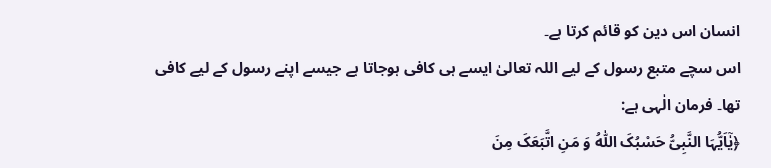انسان اس دین کو قائم کرتا ہے۔
اس سچے متبع رسول کے لیے اللہ تعالیٰ ایسے ہی کافی ہوجاتا ہے جیسے اپنے رسول کے لیے کافی تھا۔ فرمان الٰہی ہے:
﴿یٰٓاَیُّہَا النَّبِیُّ حَسْبُکَ اللّٰہُ وَ مَنِ اتَّبَعَکَ مِنَ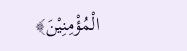الْمُؤْمِنِیْنَ﴾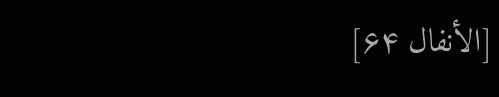[الأنفال ۶۴]